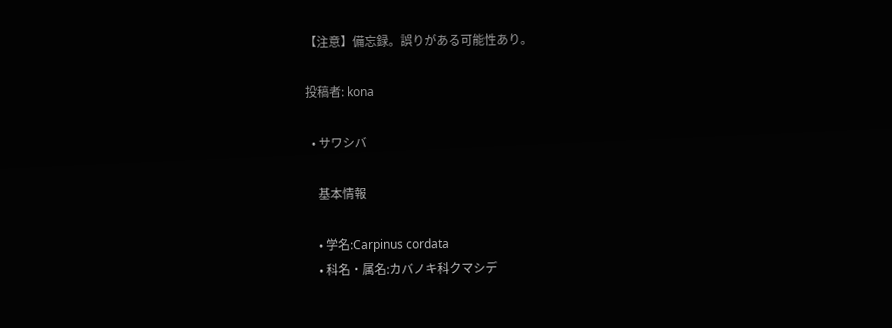【注意】備忘録。誤りがある可能性あり。

投稿者: kona

  • サワシバ

    基本情報

    • 学名:Carpinus cordata
    • 科名・属名:カバノキ科クマシデ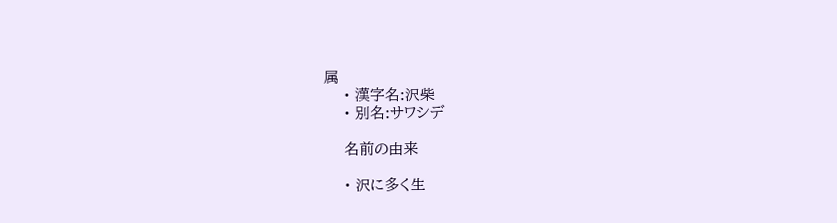属
    • 漢字名:沢柴
    • 別名:サワシデ

    名前の由来

    • 沢に多く生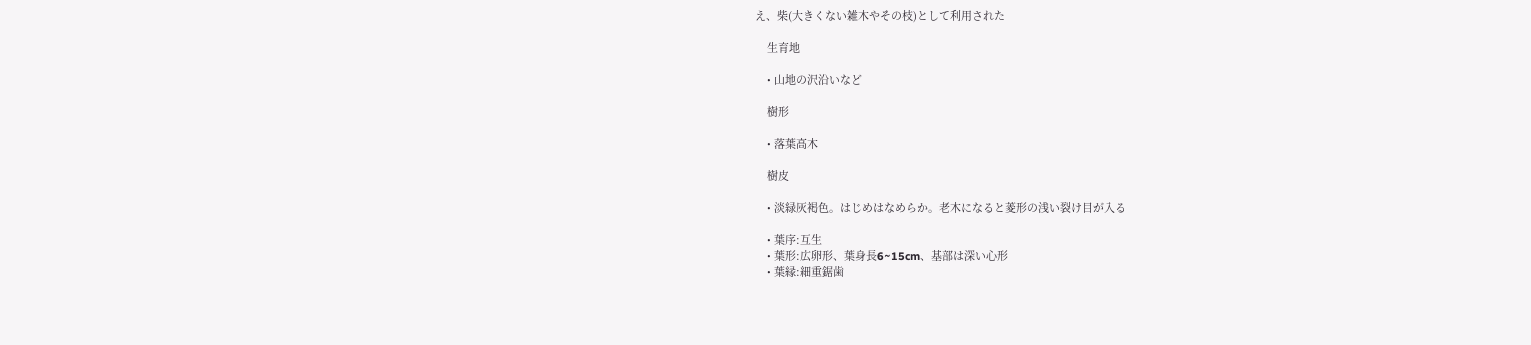え、柴(大きくない雑木やその枝)として利用された

    生育地

    • 山地の沢沿いなど

    樹形

    • 落葉高木

    樹皮

    • 淡緑灰褐色。はじめはなめらか。老木になると菱形の浅い裂け目が入る

    • 葉序:互生
    • 葉形:広卵形、葉身長6~15cm、基部は深い心形
    • 葉縁:細重鋸歯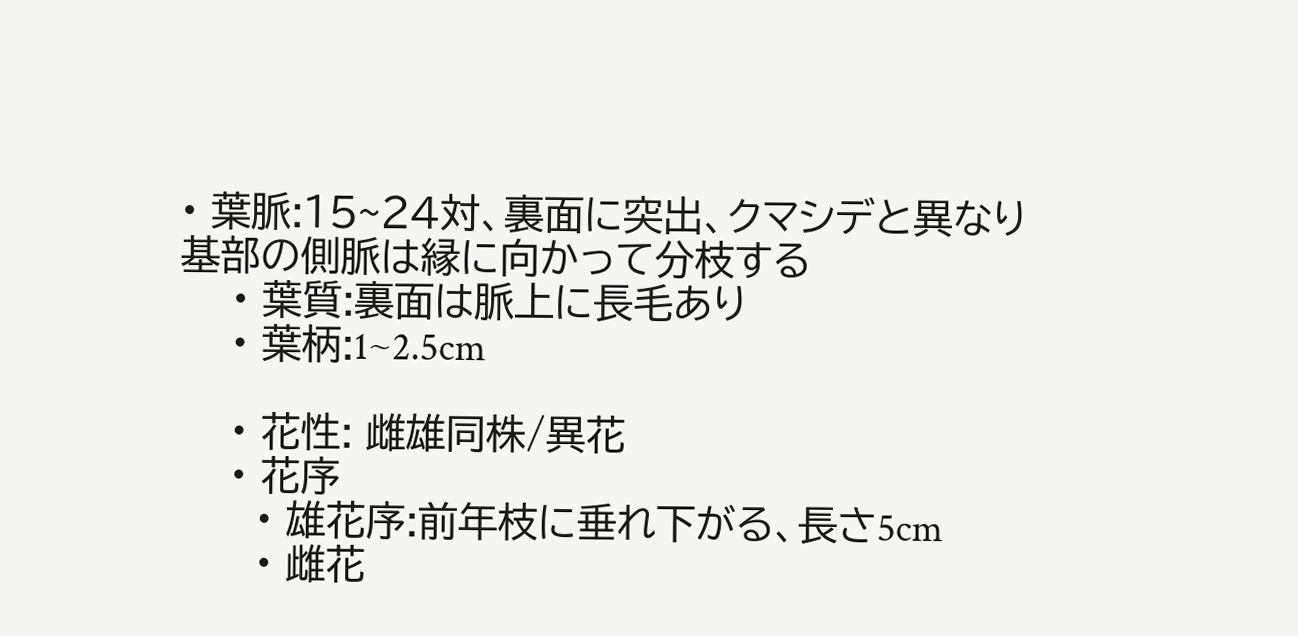• 葉脈:15~24対、裏面に突出、クマシデと異なり基部の側脈は縁に向かって分枝する
    • 葉質:裏面は脈上に長毛あり
    • 葉柄:1~2.5cm

    • 花性: 雌雄同株/異花
    • 花序
      • 雄花序:前年枝に垂れ下がる、長さ5cm
      • 雌花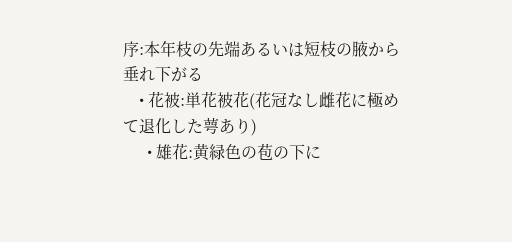序:本年枝の先端あるいは短枝の腋から垂れ下がる
    • 花被:単花被花(花冠なし雌花に極めて退化した萼あり)
      • 雄花:黄緑色の苞の下に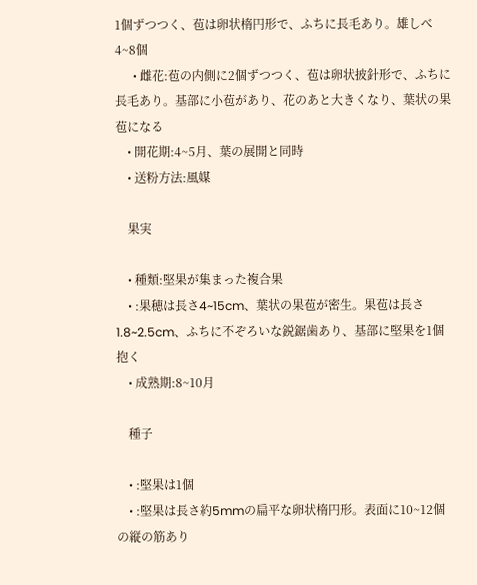1個ずつつく、苞は卵状楕円形で、ふちに長毛あり。雄しべ4~8個
      • 雌花:苞の内側に2個ずつつく、苞は卵状披針形で、ふちに長毛あり。基部に小苞があり、花のあと大きくなり、葉状の果苞になる
    • 開花期:4~5月、葉の展開と同時
    • 送粉方法:風媒

    果実

    • 種類:堅果が集まった複合果
    • :果穂は長さ4~15cm、葉状の果苞が密生。果苞は長さ1.8~2.5cm、ふちに不ぞろいな鋭鋸歯あり、基部に堅果を1個抱く
    • 成熟期:8~10月

    種子

    • :堅果は1個
    • :堅果は長さ約5mmの扁平な卵状楕円形。表面に10~12個の縦の筋あり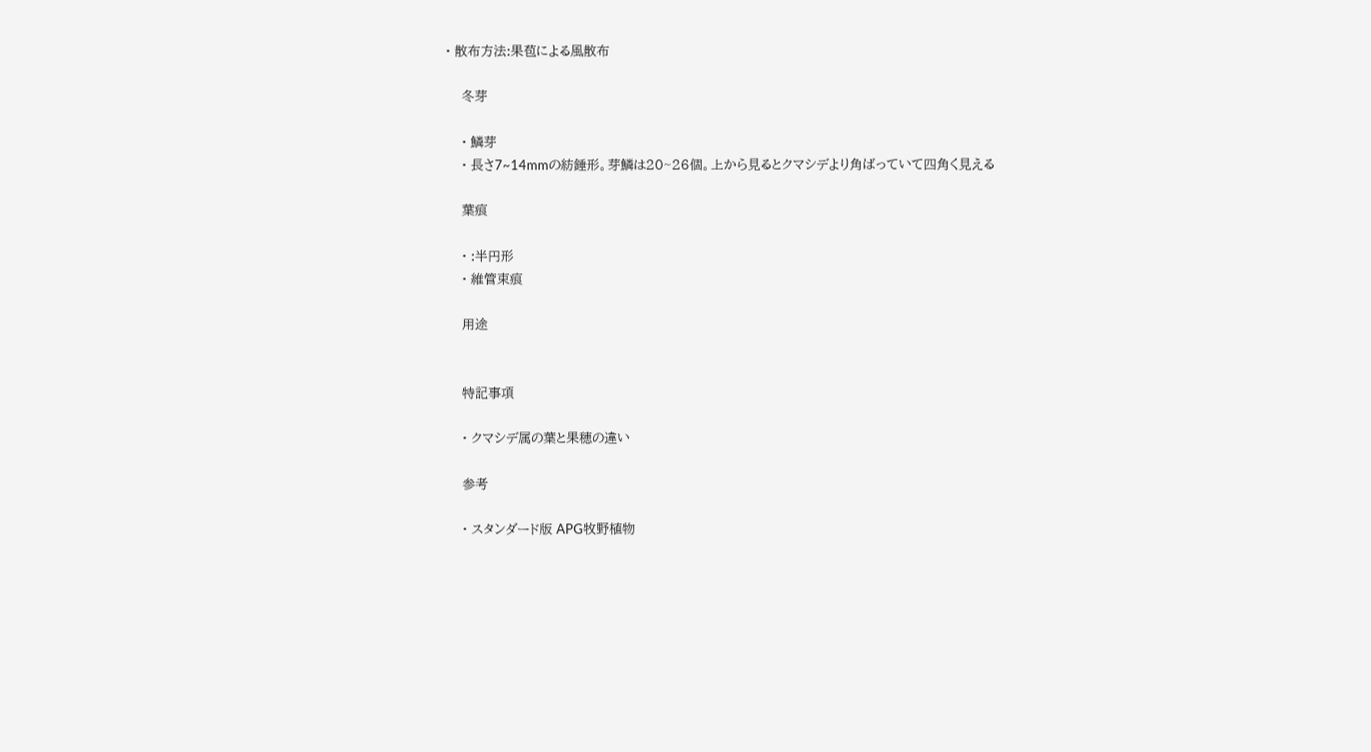• 散布方法:果苞による風散布

    冬芽

    • 鱗芽
    • 長さ7~14mmの紡錘形。芽鱗は20~26個。上から見るとクマシデより角ばっていて四角く見える

    葉痕

    • :半円形
    • 維管束痕

    用途


    特記事項

    • クマシデ属の葉と果穂の違い

    参考

    • スタンダード版 APG牧野植物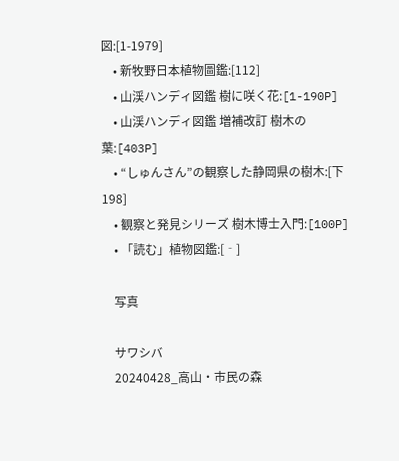図:[1-1979]
    • 新牧野日本植物圖鑑:[112]
    • 山渓ハンディ図鑑 樹に咲く花:[1-190P]
    • 山渓ハンディ図鑑 増補改訂 樹木の葉:[403P]
    • “しゅんさん”の観察した静岡県の樹木:[下198]
    • 観察と発見シリーズ 樹木博士入門:[100P]
    • 「読む」植物図鑑:[‐]

    写真

    サワシバ
    20240428_高山・市民の森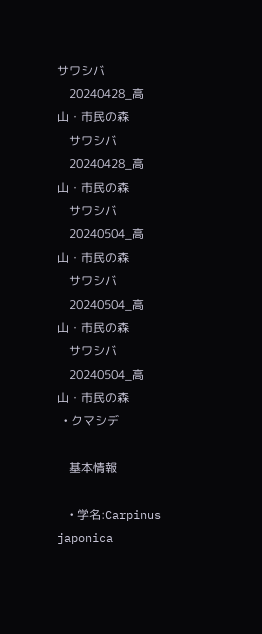サワシバ
    20240428_高山・市民の森
    サワシバ
    20240428_高山・市民の森
    サワシバ
    20240504_高山・市民の森
    サワシバ
    20240504_高山・市民の森
    サワシバ
    20240504_高山・市民の森
  • クマシデ

    基本情報

    • 学名:Carpinus japonica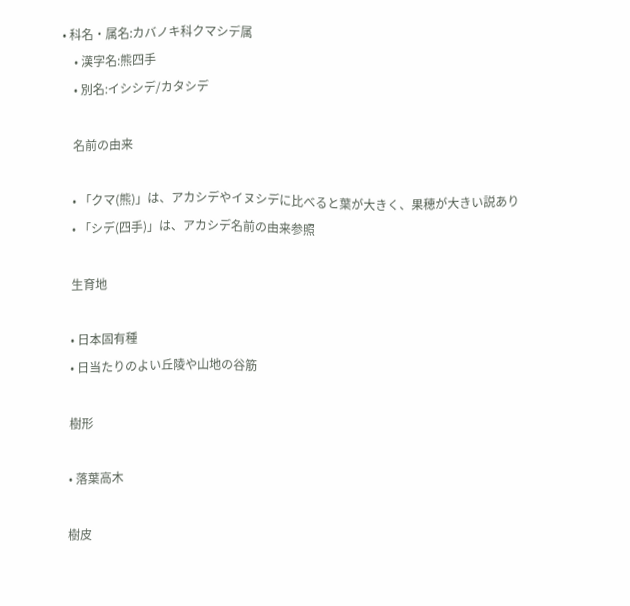• 科名・属名:カバノキ科クマシデ属
    • 漢字名:熊四手
    • 別名:イシシデ/カタシデ

    名前の由来

    • 「クマ(熊)」は、アカシデやイヌシデに比べると葉が大きく、果穂が大きい説あり
    • 「シデ(四手)」は、アカシデ名前の由来参照

    生育地

    • 日本固有種
    • 日当たりのよい丘陵や山地の谷筋

    樹形

    • 落葉高木

    樹皮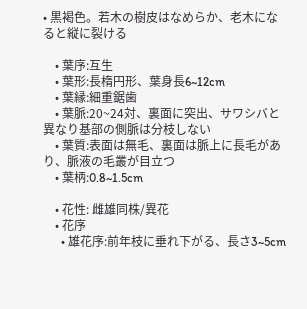• 黒褐色。若木の樹皮はなめらか、老木になると縦に裂ける

    • 葉序:互生
    • 葉形:長楕円形、葉身長6~12cm
    • 葉縁:細重鋸歯
    • 葉脈:20~24対、裏面に突出、サワシバと異なり基部の側脈は分枝しない
    • 葉質:表面は無毛、裏面は脈上に長毛があり、脈液の毛叢が目立つ
    • 葉柄:0.8~1.5cm

    • 花性: 雌雄同株/異花
    • 花序
      • 雄花序:前年枝に垂れ下がる、長さ3~5cm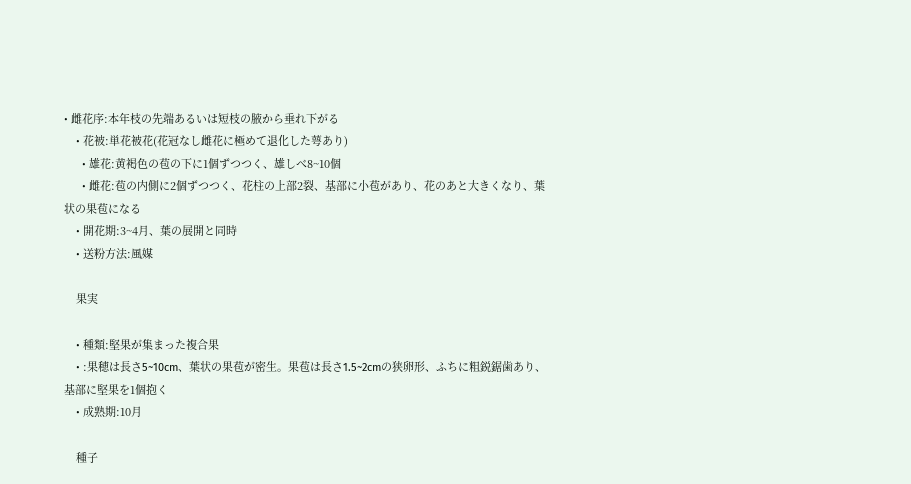• 雌花序:本年枝の先端あるいは短枝の腋から垂れ下がる
    • 花被:単花被花(花冠なし雌花に極めて退化した萼あり)
      • 雄花:黄褐色の苞の下に1個ずつつく、雄しべ8~10個
      • 雌花:苞の内側に2個ずつつく、花柱の上部2裂、基部に小苞があり、花のあと大きくなり、葉状の果苞になる
    • 開花期:3~4月、葉の展開と同時
    • 送粉方法:風媒

    果実

    • 種類:堅果が集まった複合果
    • :果穂は長さ5~10cm、葉状の果苞が密生。果苞は長さ1.5~2cmの狭卵形、ふちに粗鋭鋸歯あり、基部に堅果を1個抱く
    • 成熟期:10月

    種子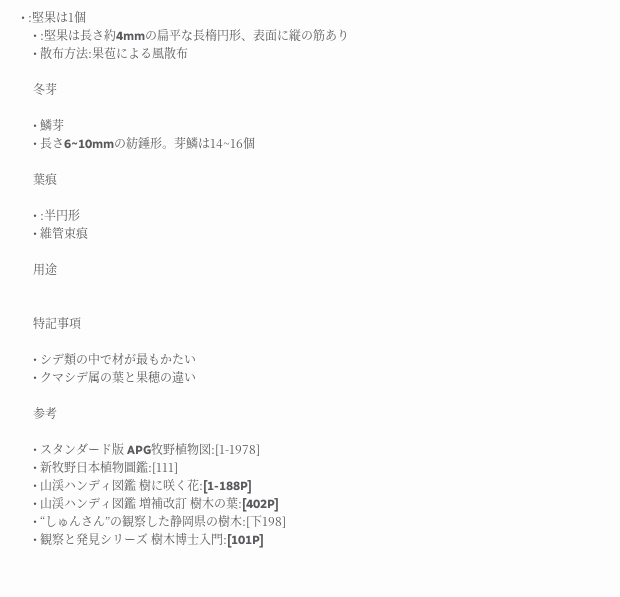• :堅果は1個
    • :堅果は長さ約4mmの扁平な長楕円形、表面に縦の筋あり
    • 散布方法:果苞による風散布

    冬芽

    • 鱗芽
    • 長さ6~10mmの紡錘形。芽鱗は14~16個

    葉痕

    • :半円形
    • 維管束痕

    用途


    特記事項

    • シデ類の中で材が最もかたい
    • クマシデ属の葉と果穂の違い

    参考

    • スタンダード版 APG牧野植物図:[1-1978]
    • 新牧野日本植物圖鑑:[111]
    • 山渓ハンディ図鑑 樹に咲く花:[1-188P]
    • 山渓ハンディ図鑑 増補改訂 樹木の葉:[402P]
    • “しゅんさん”の観察した静岡県の樹木:[下198]
    • 観察と発見シリーズ 樹木博士入門:[101P]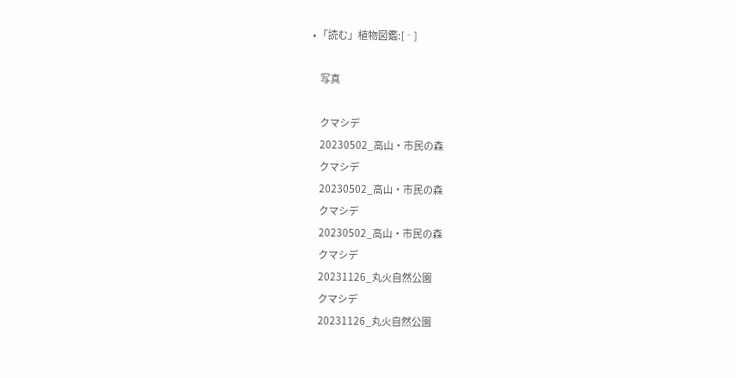• 「読む」植物図鑑:[‐]

    写真

    クマシデ
    20230502_高山・市民の森
    クマシデ
    20230502_高山・市民の森
    クマシデ
    20230502_高山・市民の森
    クマシデ
    20231126_丸火自然公園
    クマシデ
    20231126_丸火自然公園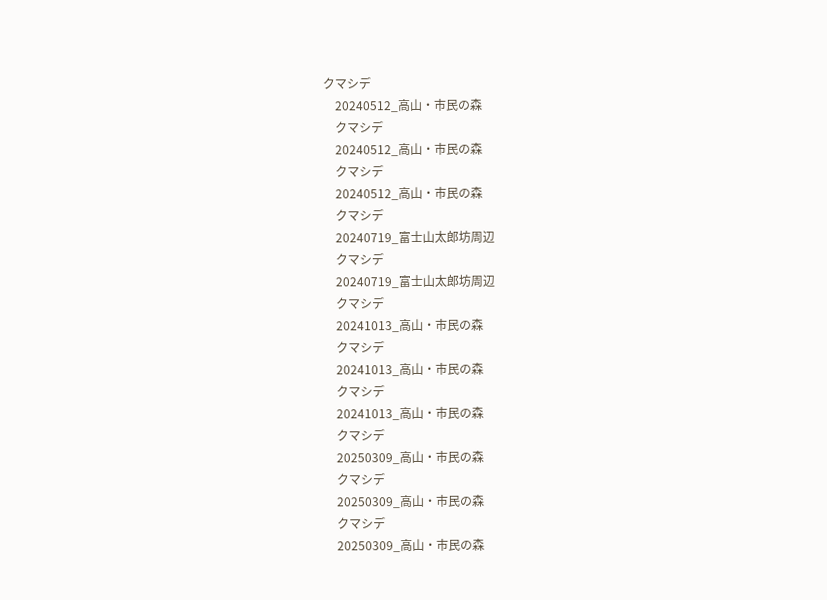クマシデ
    20240512_高山・市民の森
    クマシデ
    20240512_高山・市民の森
    クマシデ
    20240512_高山・市民の森
    クマシデ
    20240719_富士山太郎坊周辺
    クマシデ
    20240719_富士山太郎坊周辺
    クマシデ
    20241013_高山・市民の森
    クマシデ
    20241013_高山・市民の森
    クマシデ
    20241013_高山・市民の森
    クマシデ
    20250309_高山・市民の森
    クマシデ
    20250309_高山・市民の森
    クマシデ
    20250309_高山・市民の森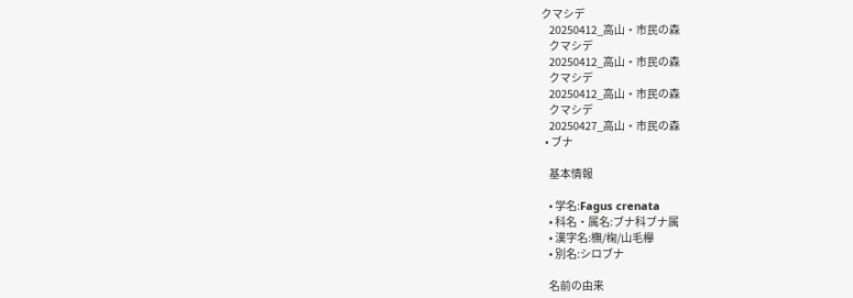クマシデ
    20250412_高山・市民の森
    クマシデ
    20250412_高山・市民の森
    クマシデ
    20250412_高山・市民の森
    クマシデ
    20250427_高山・市民の森
  • ブナ

    基本情報

    • 学名:Fagus crenata
    • 科名・属名:ブナ科ブナ属
    • 漢字名:橅/椈/山毛欅
    • 別名:シロブナ

    名前の由来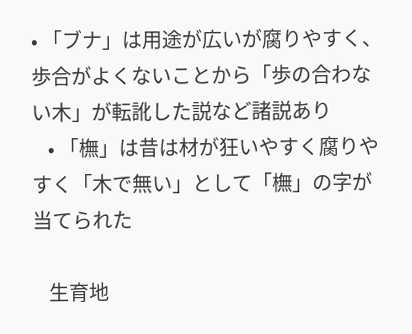• 「ブナ」は用途が広いが腐りやすく、歩合がよくないことから「歩の合わない木」が転訛した説など諸説あり
    • 「橅」は昔は材が狂いやすく腐りやすく「木で無い」として「橅」の字が当てられた

    生育地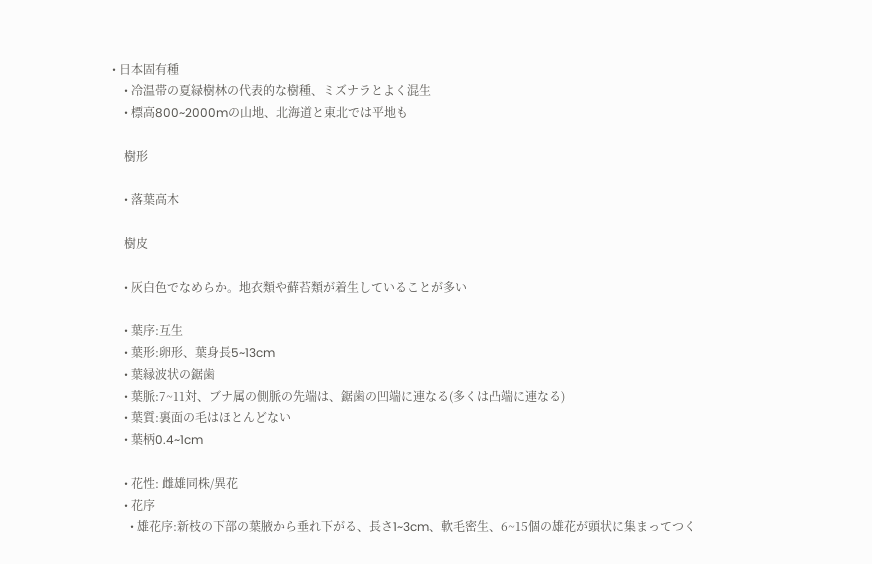• 日本固有種
    • 冷温帯の夏緑樹林の代表的な樹種、ミズナラとよく混生
    • 標高800~2000mの山地、北海道と東北では平地も

    樹形

    • 落葉高木

    樹皮

    • 灰白色でなめらか。地衣類や蘚苔類が着生していることが多い

    • 葉序:互生
    • 葉形:卵形、葉身長5~13cm
    • 葉縁波状の鋸歯
    • 葉脈:7~11対、ブナ属の側脈の先端は、鋸歯の凹端に連なる(多くは凸端に連なる)
    • 葉質:裏面の毛はほとんどない
    • 葉柄0.4~1cm

    • 花性: 雌雄同株/異花
    • 花序
      • 雄花序:新枝の下部の葉腋から垂れ下がる、長さ1~3cm、軟毛密生、6~15個の雄花が頭状に集まってつく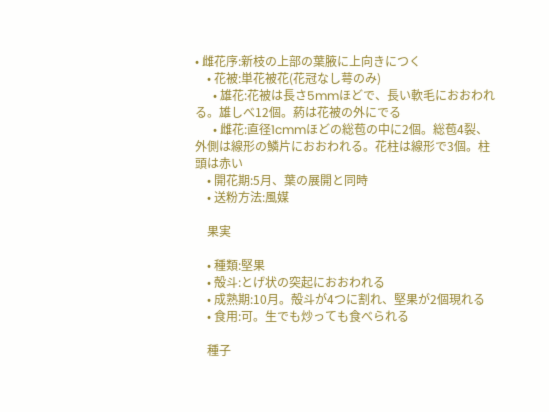• 雌花序:新枝の上部の葉腋に上向きにつく
    • 花被:単花被花(花冠なし萼のみ)
      • 雄花:花被は長さ5mmほどで、長い軟毛におおわれる。雄しべ12個。葯は花被の外にでる
      • 雌花:直径1cmmほどの総苞の中に2個。総苞4裂、外側は線形の鱗片におおわれる。花柱は線形で3個。柱頭は赤い
    • 開花期:5月、葉の展開と同時
    • 送粉方法:風媒

    果実

    • 種類:堅果
    • 殻斗:とげ状の突起におおわれる
    • 成熟期:10月。殻斗が4つに割れ、堅果が2個現れる
    • 食用:可。生でも炒っても食べられる

    種子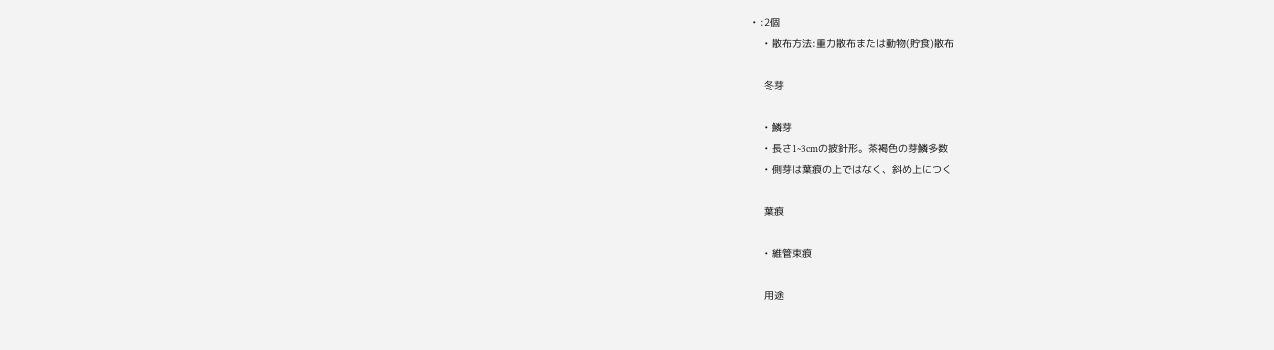• :2個
    • 散布方法:重力散布または動物(貯食)散布

    冬芽

    • 鱗芽
    • 長さ1~3cmの披針形。茶褐色の芽鱗多数
    • 側芽は葉痕の上ではなく、斜め上につく

    葉痕

    • 維管束痕

    用途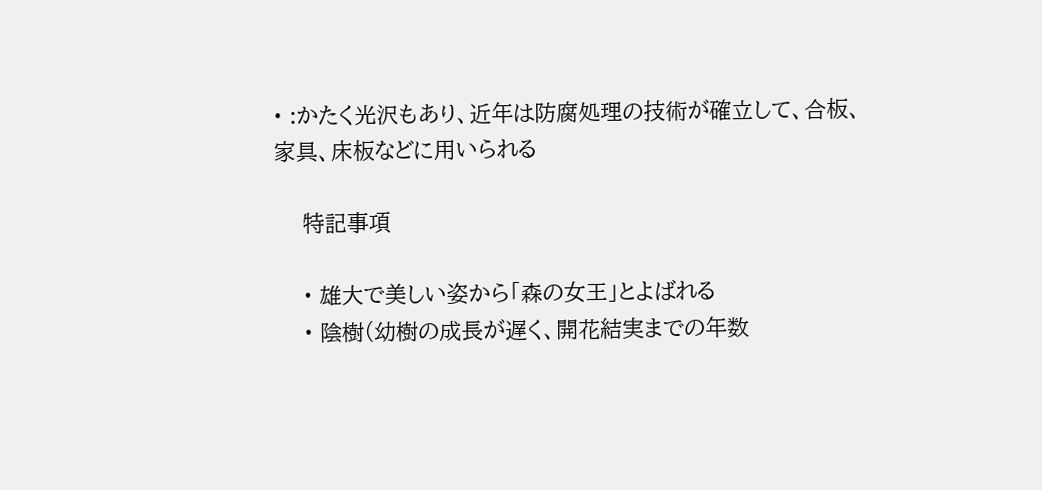• :かたく光沢もあり、近年は防腐処理の技術が確立して、合板、家具、床板などに用いられる

    特記事項

    • 雄大で美しい姿から「森の女王」とよばれる
    • 陰樹(幼樹の成長が遅く、開花結実までの年数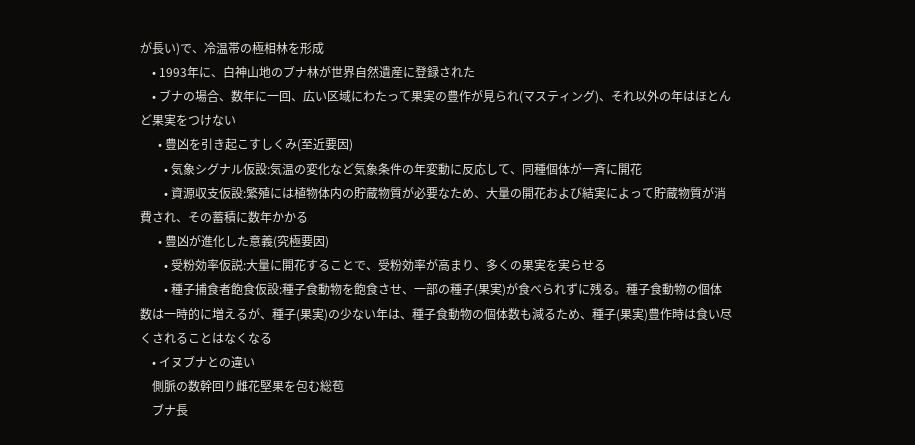が長い)で、冷温帯の極相林を形成
    • 1993年に、白神山地のブナ林が世界自然遺産に登録された
    • ブナの場合、数年に一回、広い区域にわたって果実の豊作が見られ(マスティング)、それ以外の年はほとんど果実をつけない
      • 豊凶を引き起こすしくみ(至近要因)
        • 気象シグナル仮設:気温の変化など気象条件の年変動に反応して、同種個体が一斉に開花
        • 資源収支仮設:繁殖には植物体内の貯蔵物質が必要なため、大量の開花および結実によって貯蔵物質が消費され、その蓄積に数年かかる
      • 豊凶が進化した意義(究極要因)
        • 受粉効率仮説:大量に開花することで、受粉効率が高まり、多くの果実を実らせる
        • 種子捕食者飽食仮設:種子食動物を飽食させ、一部の種子(果実)が食べられずに残る。種子食動物の個体数は一時的に増えるが、種子(果実)の少ない年は、種子食動物の個体数も減るため、種子(果実)豊作時は食い尽くされることはなくなる
    • イヌブナとの違い
    側脈の数幹回り雌花堅果を包む総苞
    ブナ長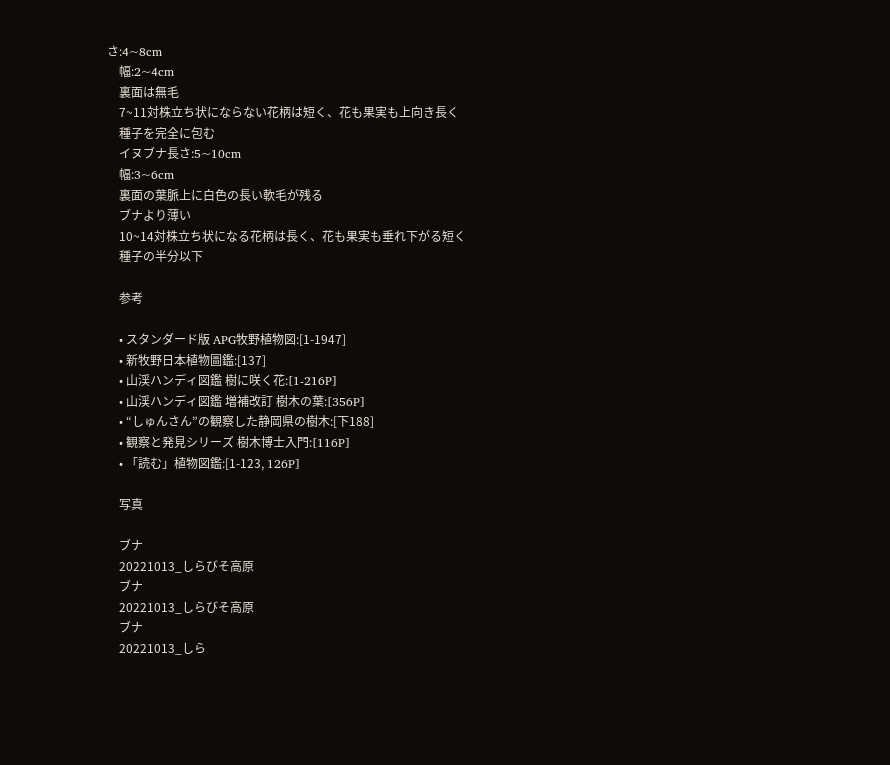さ:4~8cm
    幅:2~4cm
    裏面は無毛
    7~11対株立ち状にならない花柄は短く、花も果実も上向き長く
    種子を完全に包む
    イヌブナ長さ:5~10cm
    幅:3~6cm
    裏面の葉脈上に白色の長い軟毛が残る
    ブナより薄い
    10~14対株立ち状になる花柄は長く、花も果実も垂れ下がる短く
    種子の半分以下

    参考

    • スタンダード版 APG牧野植物図:[1-1947]
    • 新牧野日本植物圖鑑:[137]
    • 山渓ハンディ図鑑 樹に咲く花:[1-216P]
    • 山渓ハンディ図鑑 増補改訂 樹木の葉:[356P]
    • “しゅんさん”の観察した静岡県の樹木:[下188]
    • 観察と発見シリーズ 樹木博士入門:[116P]
    • 「読む」植物図鑑:[1-123, 126P]

    写真

    ブナ
    20221013_しらびそ高原
    ブナ
    20221013_しらびそ高原
    ブナ
    20221013_しら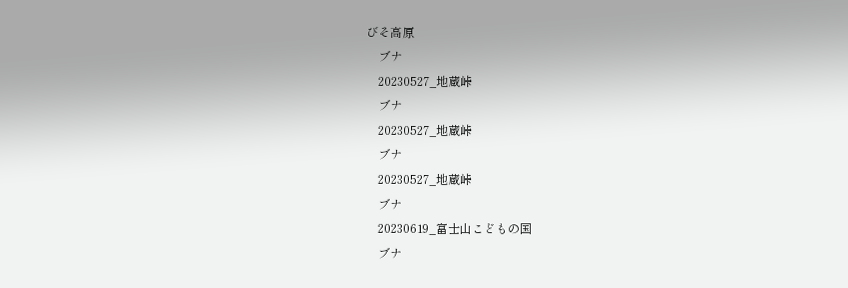びそ高原
    ブナ
    20230527_地蔵峠
    ブナ
    20230527_地蔵峠
    ブナ
    20230527_地蔵峠
    ブナ
    20230619_富士山こどもの国
    ブナ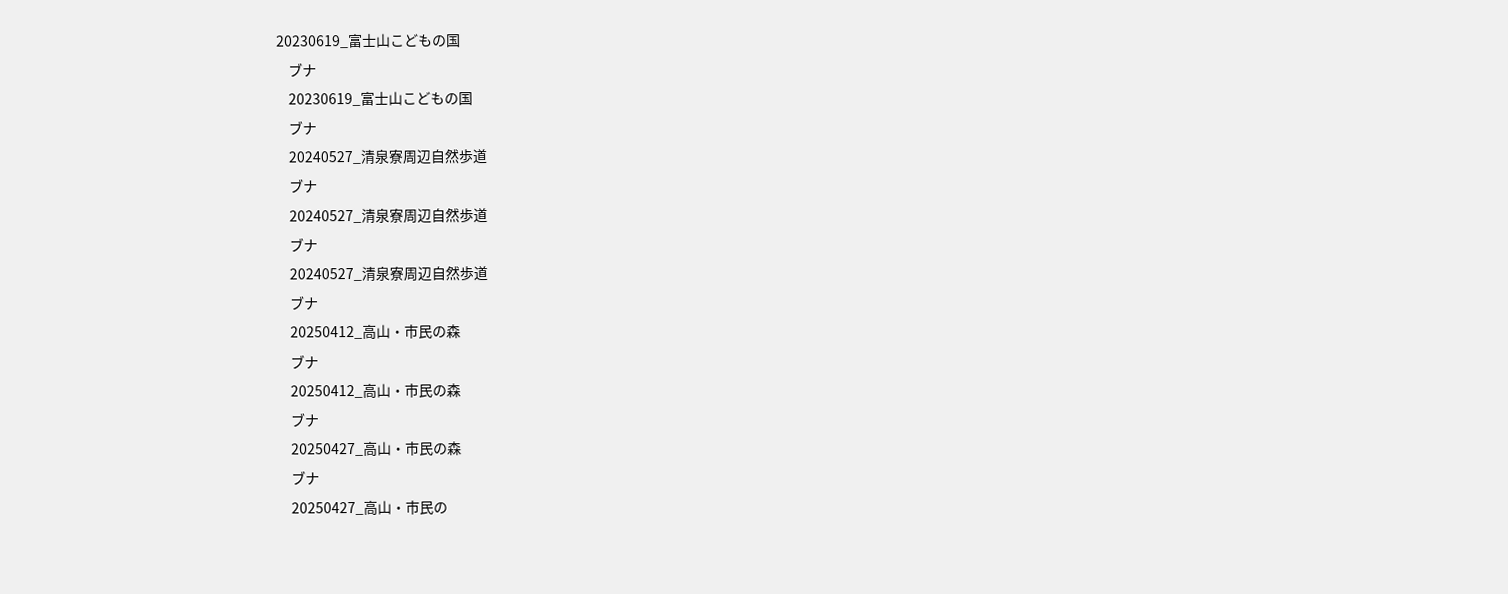20230619_富士山こどもの国
    ブナ
    20230619_富士山こどもの国
    ブナ
    20240527_清泉寮周辺自然歩道
    ブナ
    20240527_清泉寮周辺自然歩道
    ブナ
    20240527_清泉寮周辺自然歩道
    ブナ
    20250412_高山・市民の森
    ブナ
    20250412_高山・市民の森
    ブナ
    20250427_高山・市民の森
    ブナ
    20250427_高山・市民の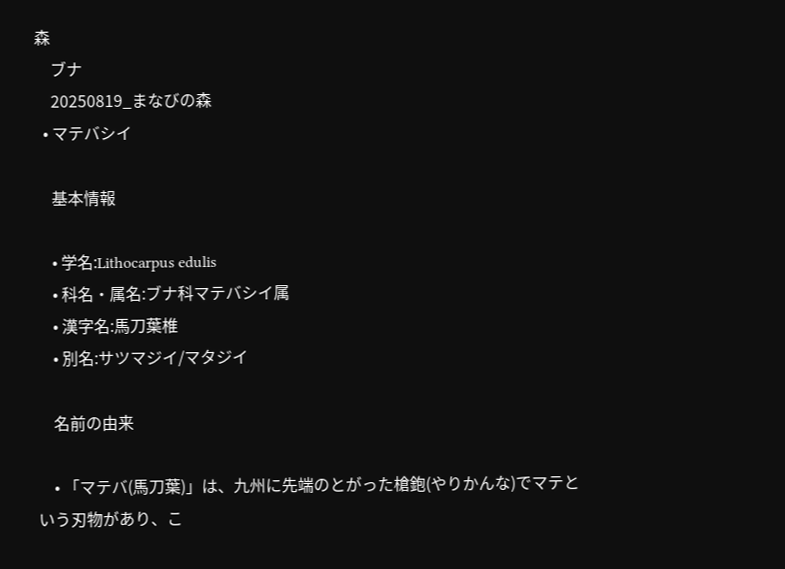森
    ブナ
    20250819_まなびの森
  • マテバシイ

    基本情報

    • 学名:Lithocarpus edulis
    • 科名・属名:ブナ科マテバシイ属
    • 漢字名:馬刀葉椎
    • 別名:サツマジイ/マタジイ

    名前の由来

    • 「マテバ(馬刀葉)」は、九州に先端のとがった槍鉋(やりかんな)でマテという刃物があり、こ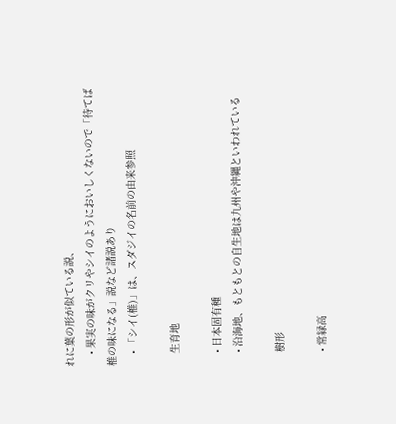れに葉の形が似ている説、
    • 果実の味がクリやシイのようにおいしくないので「待てば椎の味になる」説など諸説あり
    • 「シイ(椎)」は、スダジイの名前の由来参照

    生育地

    • 日本固有種
    • 沿海地、もともとの自生地は九州や沖縄といわれている

    樹形

    • 常緑高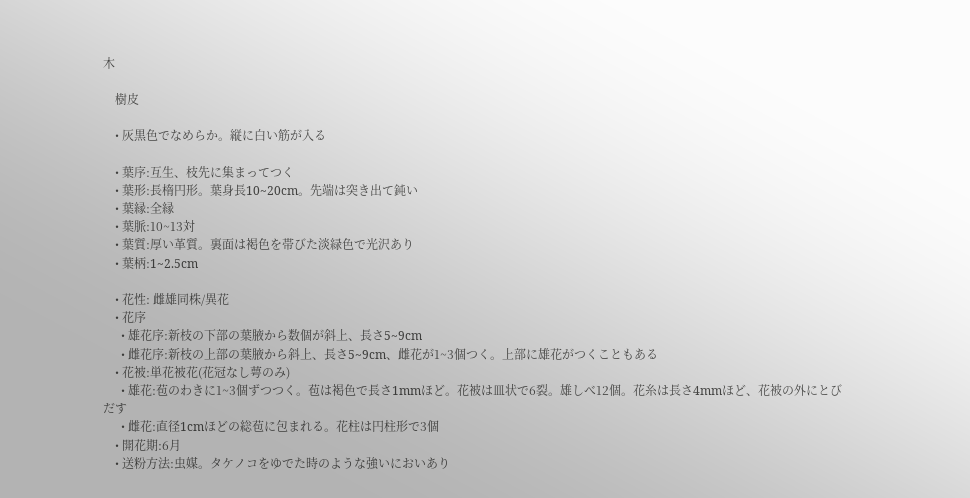木

    樹皮

    • 灰黒色でなめらか。縦に白い筋が入る

    • 葉序:互生、枝先に集まってつく
    • 葉形:長楕円形。葉身長10~20cm。先端は突き出て鈍い
    • 葉縁:全縁
    • 葉脈:10~13対
    • 葉質:厚い革質。裏面は褐色を帯びた淡緑色で光沢あり
    • 葉柄:1~2.5cm

    • 花性: 雌雄同株/異花
    • 花序
      • 雄花序:新枝の下部の葉腋から数個が斜上、長さ5~9cm
      • 雌花序:新枝の上部の葉腋から斜上、長さ5~9cm、雌花が1~3個つく。上部に雄花がつくこともある
    • 花被:単花被花(花冠なし萼のみ)
      • 雄花:苞のわきに1~3個ずつつく。苞は褐色で長さ1mmほど。花被は皿状で6裂。雄しべ12個。花糸は長さ4mmほど、花被の外にとびだす
      • 雌花:直径1cmほどの総苞に包まれる。花柱は円柱形で3個
    • 開花期:6月
    • 送粉方法:虫媒。タケノコをゆでた時のような強いにおいあり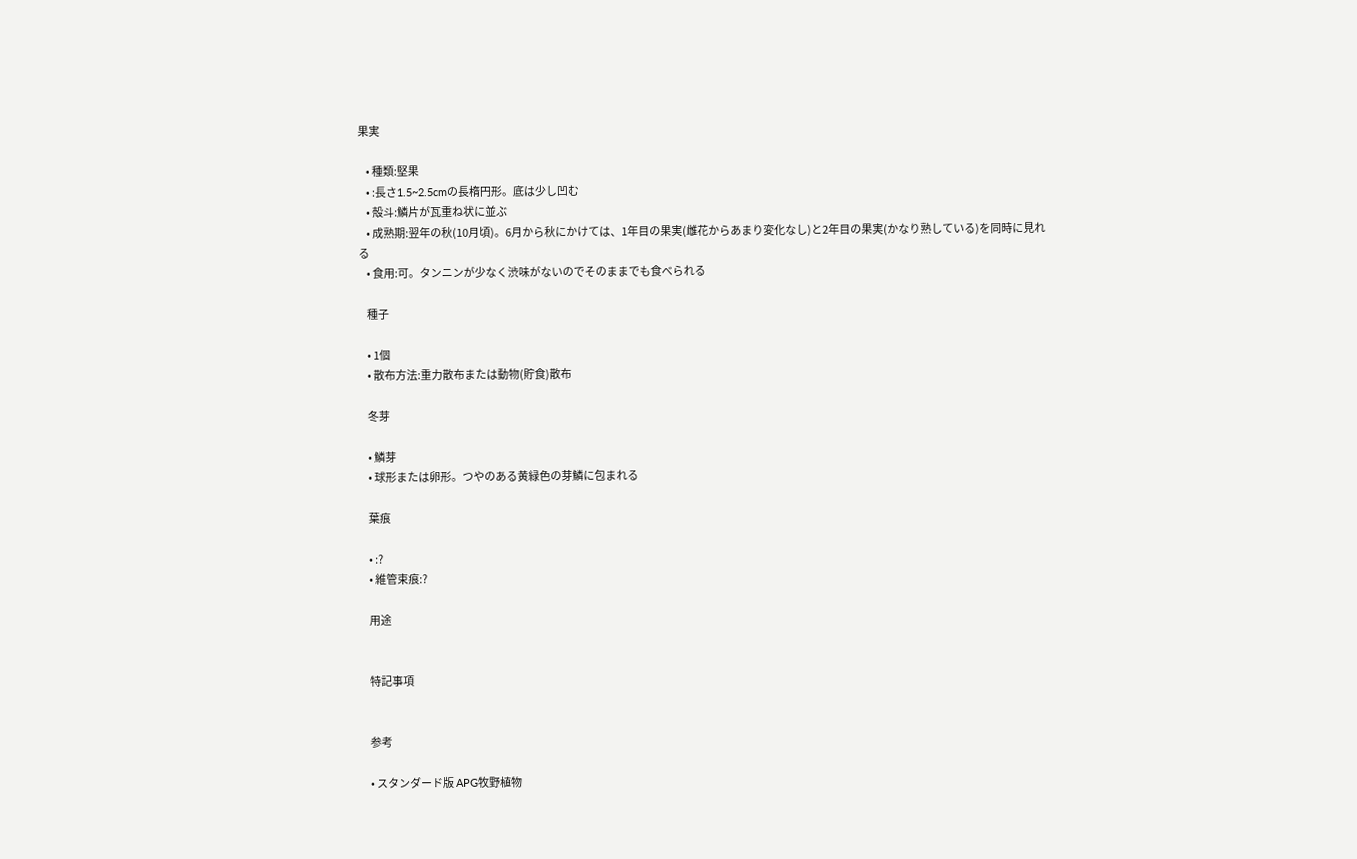果実

    • 種類:堅果
    • :長さ1.5~2.5cmの長楕円形。底は少し凹む
    • 殻斗:鱗片が瓦重ね状に並ぶ
    • 成熟期:翌年の秋(10月頃)。6月から秋にかけては、1年目の果実(雌花からあまり変化なし)と2年目の果実(かなり熟している)を同時に見れる
    • 食用:可。タンニンが少なく渋味がないのでそのままでも食べられる

    種子

    • 1個
    • 散布方法:重力散布または動物(貯食)散布

    冬芽

    • 鱗芽
    • 球形または卵形。つやのある黄緑色の芽鱗に包まれる

    葉痕

    • :?
    • 維管束痕:?

    用途


    特記事項


    参考

    • スタンダード版 APG牧野植物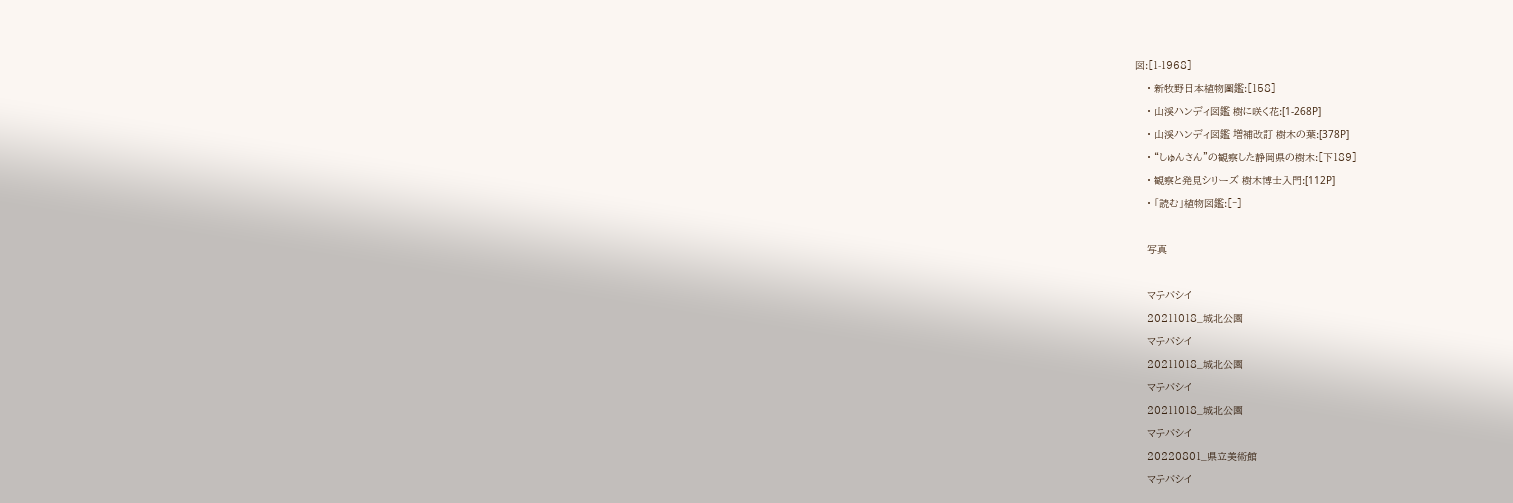図:[1-1968]
    • 新牧野日本植物圖鑑:[158]
    • 山渓ハンディ図鑑 樹に咲く花:[1-268P]
    • 山渓ハンディ図鑑 増補改訂 樹木の葉:[378P]
    • “しゅんさん”の観察した静岡県の樹木:[下189]
    • 観察と発見シリーズ 樹木博士入門:[112P]
    • 「読む」植物図鑑:[‐]

    写真

    マテバシイ
    20211018_城北公園
    マテバシイ
    20211018_城北公園
    マテバシイ
    20211018_城北公園
    マテバシイ
    20220801_県立美術館
    マテバシイ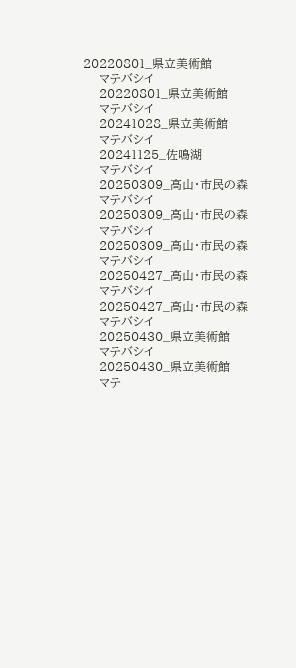20220801_県立美術館
    マテバシイ
    20220801_県立美術館
    マテバシイ
    20241028_県立美術館
    マテバシイ
    20241125_佐鳴湖
    マテバシイ
    20250309_高山・市民の森
    マテバシイ
    20250309_高山・市民の森
    マテバシイ
    20250309_高山・市民の森
    マテバシイ
    20250427_高山・市民の森
    マテバシイ
    20250427_高山・市民の森
    マテバシイ
    20250430_県立美術館
    マテバシイ
    20250430_県立美術館
    マテ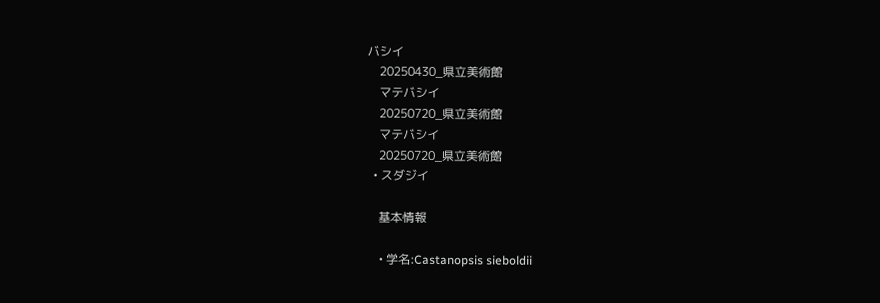バシイ
    20250430_県立美術館
    マテバシイ
    20250720_県立美術館
    マテバシイ
    20250720_県立美術館
  • スダジイ

    基本情報

    • 学名:Castanopsis sieboldii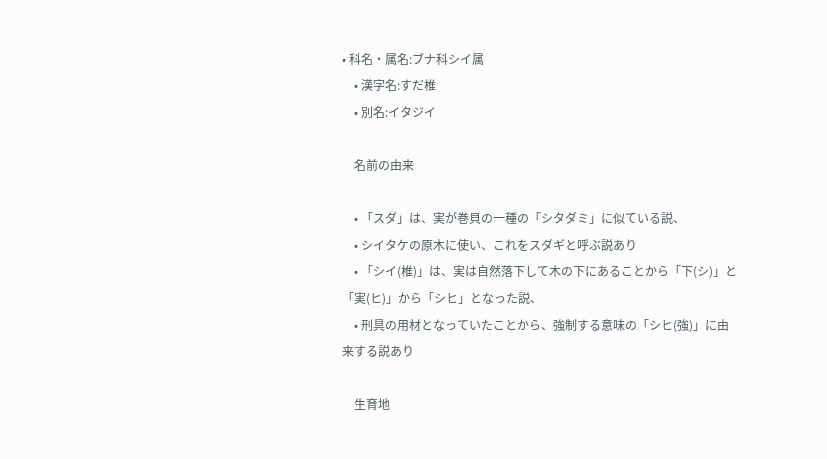• 科名・属名:ブナ科シイ属
    • 漢字名:すだ椎
    • 別名:イタジイ

    名前の由来

    • 「スダ」は、実が巻貝の一種の「シタダミ」に似ている説、
    • シイタケの原木に使い、これをスダギと呼ぶ説あり
    • 「シイ(椎)」は、実は自然落下して木の下にあることから「下(シ)」と「実(ヒ)」から「シヒ」となった説、
    • 刑具の用材となっていたことから、強制する意味の「シヒ(強)」に由来する説あり

    生育地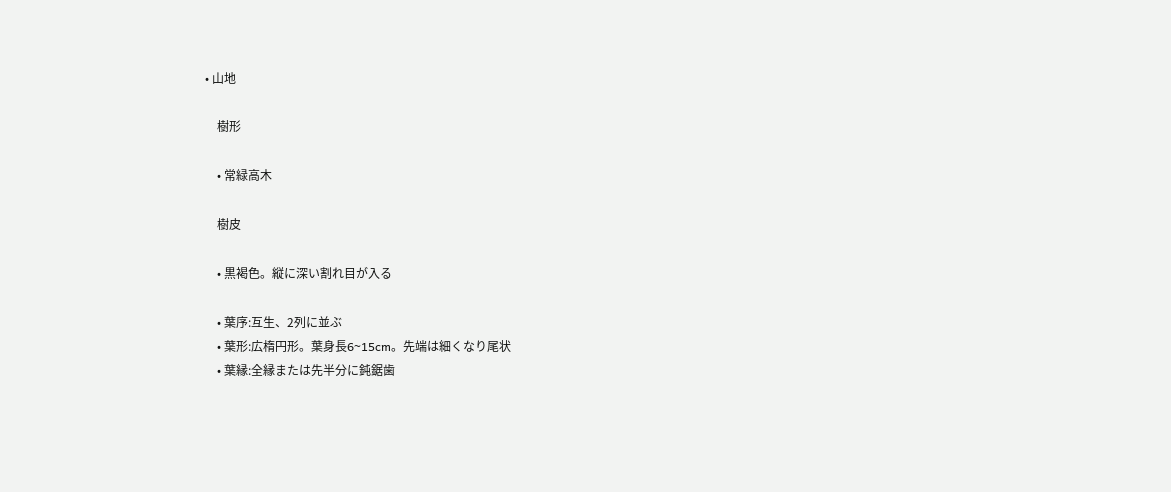• 山地

    樹形

    • 常緑高木

    樹皮

    • 黒褐色。縦に深い割れ目が入る

    • 葉序:互生、2列に並ぶ
    • 葉形:広楕円形。葉身長6~15cm。先端は細くなり尾状
    • 葉縁:全縁または先半分に鈍鋸歯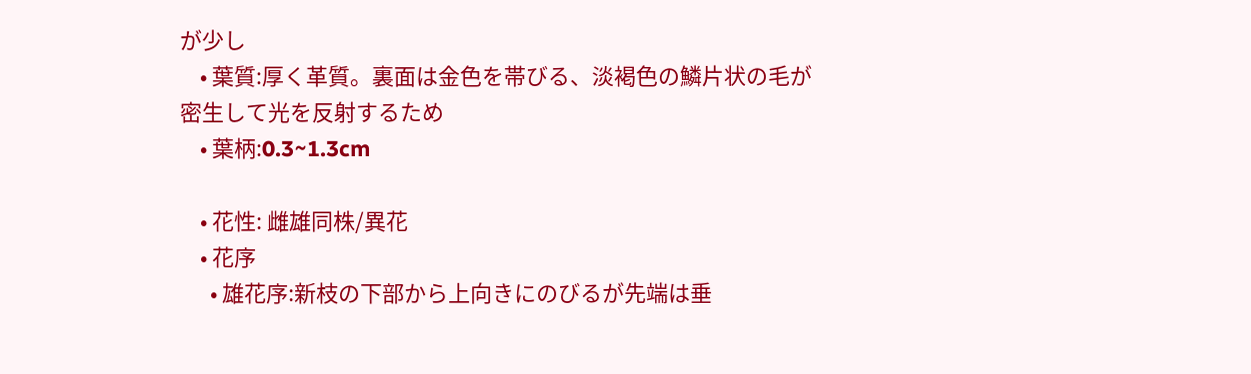が少し
    • 葉質:厚く革質。裏面は金色を帯びる、淡褐色の鱗片状の毛が密生して光を反射するため
    • 葉柄:0.3~1.3cm

    • 花性: 雌雄同株/異花
    • 花序
      • 雄花序:新枝の下部から上向きにのびるが先端は垂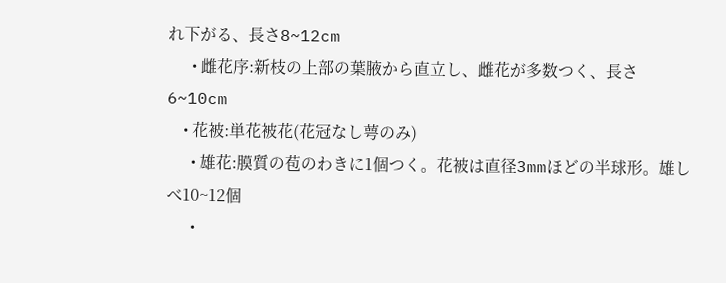れ下がる、長さ8~12cm
      • 雌花序:新枝の上部の葉腋から直立し、雌花が多数つく、長さ6~10cm
    • 花被:単花被花(花冠なし萼のみ)
      • 雄花:膜質の苞のわきに1個つく。花被は直径3mmほどの半球形。雄しべ10~12個
      •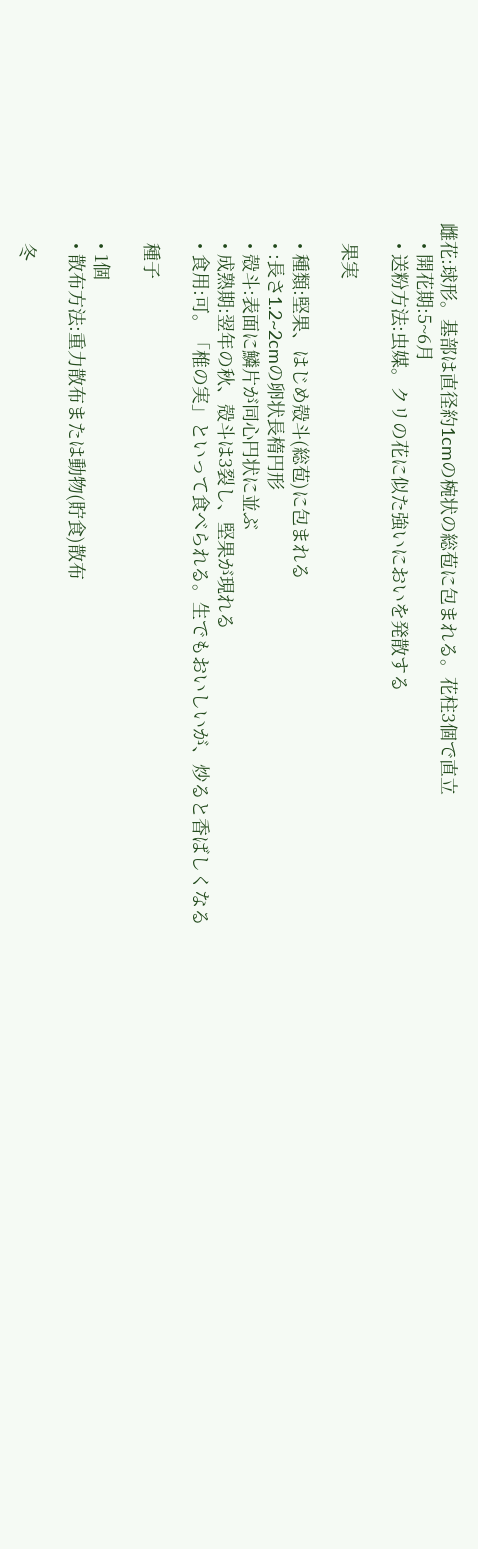雌花:球形。基部は直径約1cmの椀状の総苞に包まれる。花柱3個で直立
    • 開花期:5~6月
    • 送粉方法:虫媒。クリの花に似た強いにおいを発散する

    果実

    • 種類:堅果、はじめ殻斗(総苞)に包まれる
    • :長さ1.2~2cmの卵状長楕円形
    • 殻斗:表面に鱗片が同心円状に並ぶ
    • 成熟期:翌年の秋、殻斗は3裂し、堅果が現れる
    • 食用:可。「椎の実」といって食べられる。生でもおいしいが、炒ると香ばしくなる

    種子

    • 1個
    • 散布方法:重力散布または動物(貯食)散布

    冬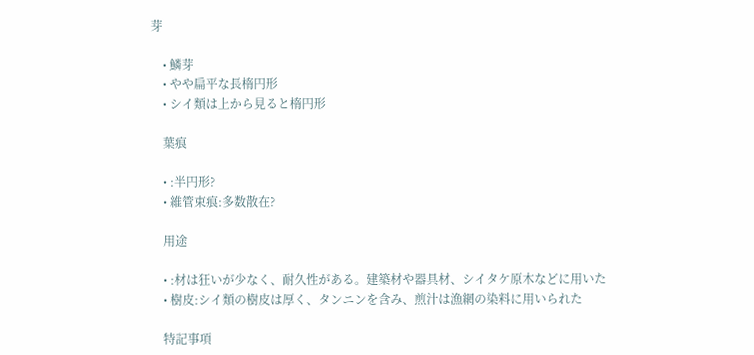芽

    • 鱗芽
    • やや扁平な長楕円形
    • シイ類は上から見ると楕円形

    葉痕

    • :半円形?
    • 維管束痕:多数散在?

    用途

    • :材は狂いが少なく、耐久性がある。建築材や器具材、シイタケ原木などに用いた
    • 樹皮:シイ類の樹皮は厚く、タンニンを含み、煎汁は漁網の染料に用いられた

    特記事項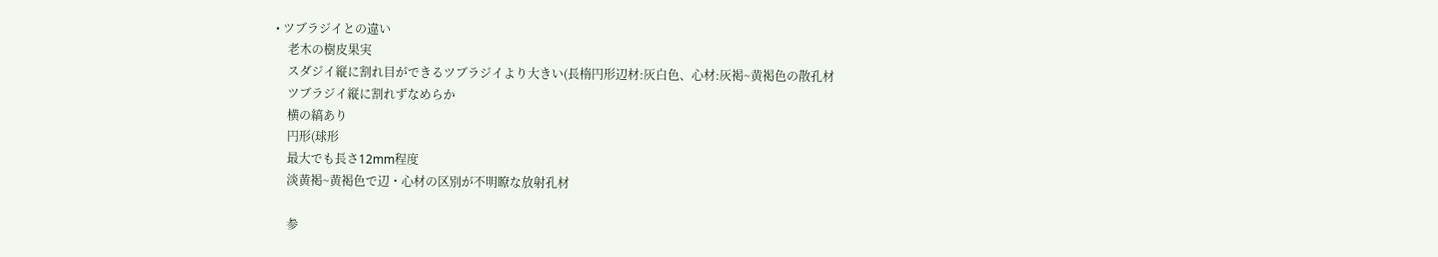• ツブラジイとの違い
    老木の樹皮果実
    スダジイ縦に割れ目ができるツブラジイより大きい(長楕円形辺材:灰白色、心材:灰褐~黄褐色の散孔材
    ツブラジイ縦に割れずなめらか
    横の縞あり
    円形(球形
    最大でも長さ12mm程度
    淡黄褐~黄褐色で辺・心材の区別が不明瞭な放射孔材

    参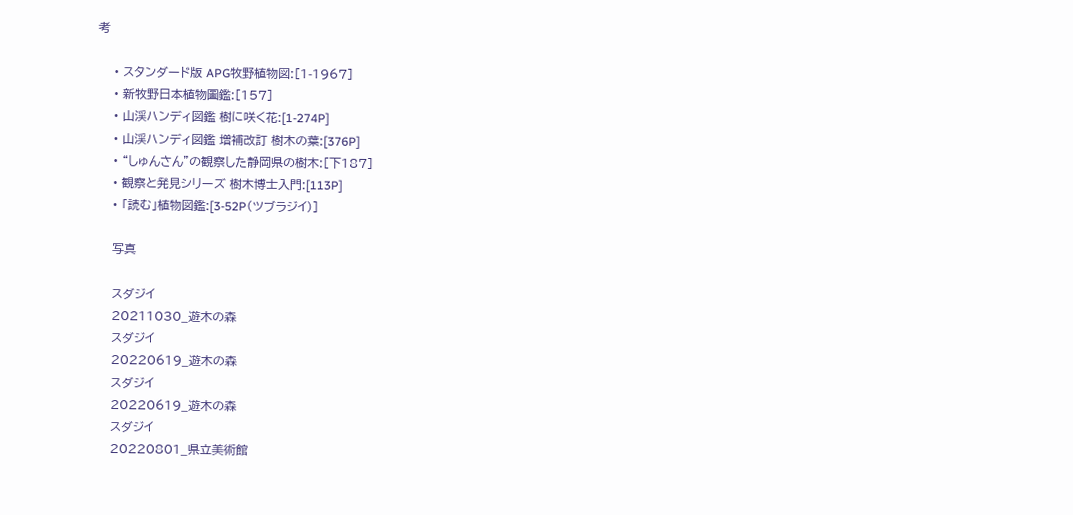考

    • スタンダード版 APG牧野植物図:[1-1967]
    • 新牧野日本植物圖鑑:[157]
    • 山渓ハンディ図鑑 樹に咲く花:[1-274P]
    • 山渓ハンディ図鑑 増補改訂 樹木の葉:[376P]
    • “しゅんさん”の観察した静岡県の樹木:[下187]
    • 観察と発見シリーズ 樹木博士入門:[113P]
    • 「読む」植物図鑑:[3-52P(ツブラジイ)]

    写真

    スダジイ
    20211030_遊木の森
    スダジイ
    20220619_遊木の森
    スダジイ
    20220619_遊木の森
    スダジイ
    20220801_県立美術館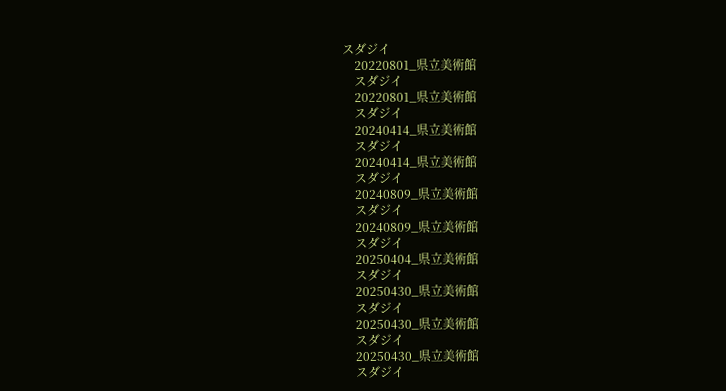スダジイ
    20220801_県立美術館
    スダジイ
    20220801_県立美術館
    スダジイ
    20240414_県立美術館
    スダジイ
    20240414_県立美術館
    スダジイ
    20240809_県立美術館
    スダジイ
    20240809_県立美術館
    スダジイ
    20250404_県立美術館
    スダジイ
    20250430_県立美術館
    スダジイ
    20250430_県立美術館
    スダジイ
    20250430_県立美術館
    スダジイ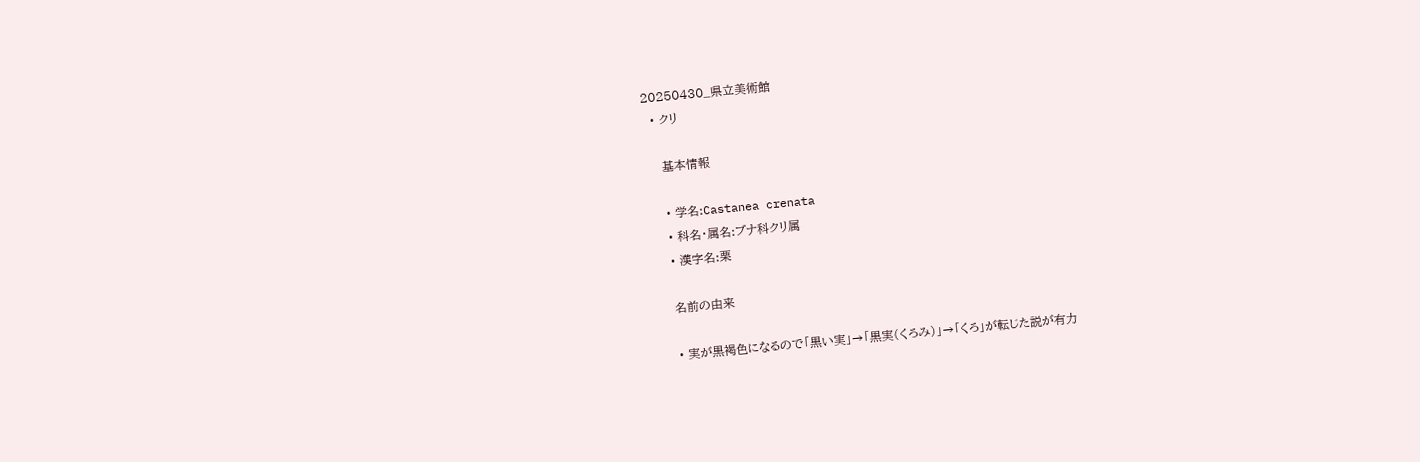20250430_県立美術館
  • クリ

    基本情報

    • 学名:Castanea crenata
    • 科名・属名:ブナ科クリ属
    • 漢字名:栗

    名前の由来

    • 実が黒褐色になるので「黒い実」→「黒実(くろみ)」→「くろ」が転じた説が有力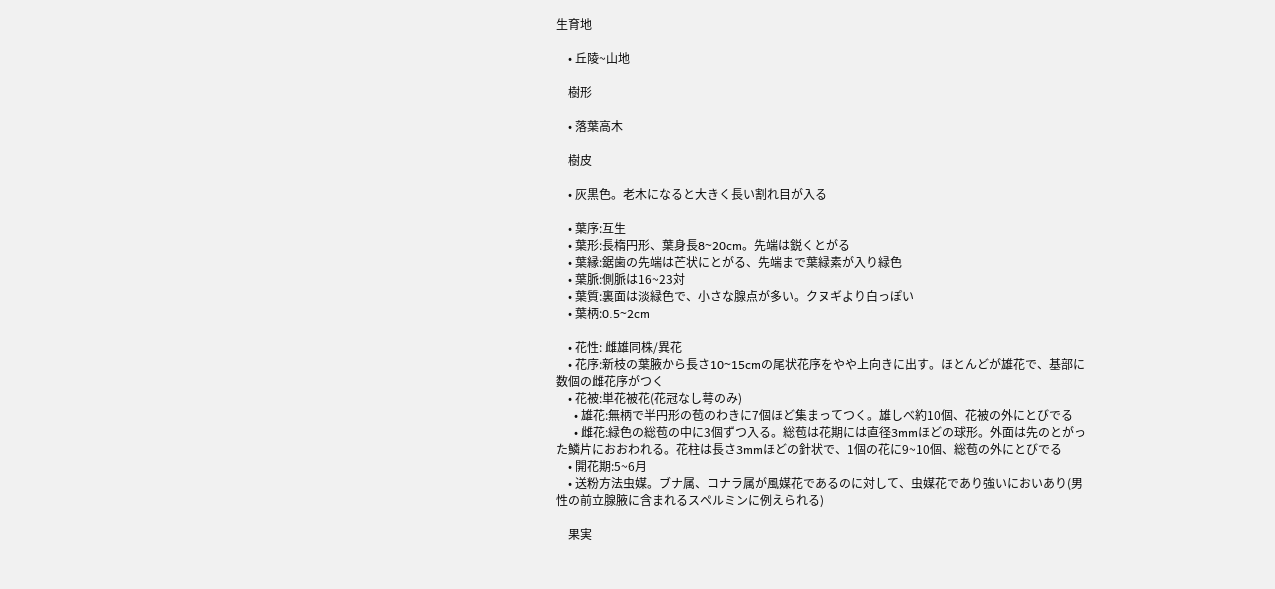生育地

    • 丘陵~山地

    樹形

    • 落葉高木

    樹皮

    • 灰黒色。老木になると大きく長い割れ目が入る

    • 葉序:互生
    • 葉形:長楕円形、葉身長8~20cm。先端は鋭くとがる
    • 葉縁:鋸歯の先端は芒状にとがる、先端まで葉緑素が入り緑色
    • 葉脈:側脈は16~23対
    • 葉質:裏面は淡緑色で、小さな腺点が多い。クヌギより白っぽい
    • 葉柄:0.5~2cm

    • 花性: 雌雄同株/異花
    • 花序:新枝の葉腋から長さ10~15cmの尾状花序をやや上向きに出す。ほとんどが雄花で、基部に数個の雌花序がつく
    • 花被:単花被花(花冠なし萼のみ)
      • 雄花:無柄で半円形の苞のわきに7個ほど集まってつく。雄しべ約10個、花被の外にとびでる
      • 雌花:緑色の総苞の中に3個ずつ入る。総苞は花期には直径3mmほどの球形。外面は先のとがった鱗片におおわれる。花柱は長さ3mmほどの針状で、1個の花に9~10個、総苞の外にとびでる
    • 開花期:5~6月
    • 送粉方法虫媒。ブナ属、コナラ属が風媒花であるのに対して、虫媒花であり強いにおいあり(男性の前立腺腋に含まれるスペルミンに例えられる)

    果実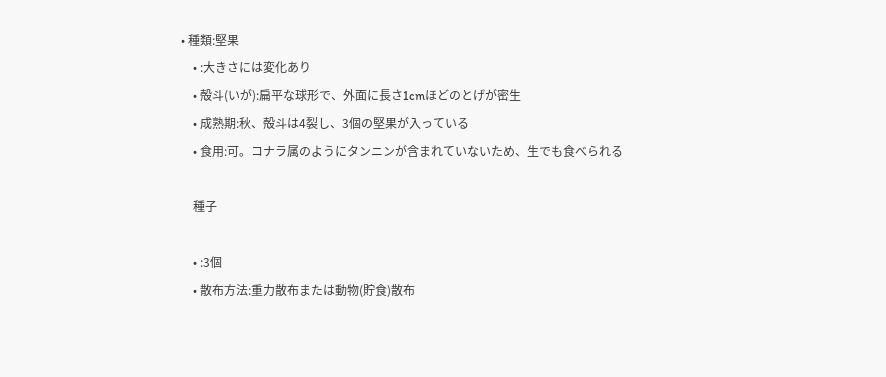• 種類:堅果
    • :大きさには変化あり
    • 殻斗(いが):扁平な球形で、外面に長さ1cmほどのとげが密生
    • 成熟期:秋、殻斗は4裂し、3個の堅果が入っている
    • 食用:可。コナラ属のようにタンニンが含まれていないため、生でも食べられる

    種子

    • :3個
    • 散布方法:重力散布または動物(貯食)散布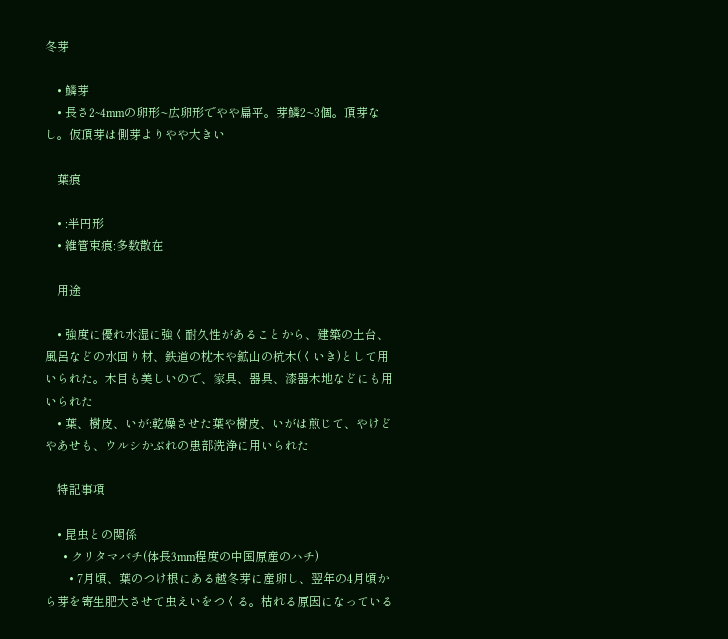冬芽

    • 鱗芽
    • 長さ2~4mmの卵形~広卵形でやや扁平。芽鱗2~3個。頂芽なし。仮頂芽は側芽よりやや大きい

    葉痕

    • :半円形
    • 維管束痕:多数散在

    用途

    • 強度に優れ水湿に強く耐久性があることから、建築の土台、風呂などの水回り材、鉄道の枕木や鉱山の杭木(くいき)として用いられた。木目も美しいので、家具、器具、漆器木地などにも用いられた
    • 葉、樹皮、いが:乾燥させた葉や樹皮、いがは煎じて、やけどやあせも、ウルシかぶれの患部洗浄に用いられた

    特記事項

    • 昆虫との関係
      • クリタマバチ(体長3mm程度の中国原産のハチ)
        • 7月頃、葉のつけ根にある越冬芽に産卵し、翌年の4月頃から芽を寄生肥大させて虫えいをつくる。枯れる原因になっている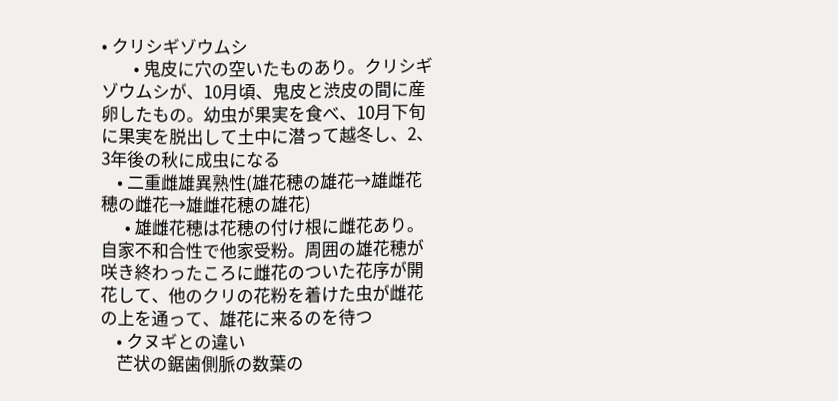• クリシギゾウムシ
        • 鬼皮に穴の空いたものあり。クリシギゾウムシが、10月頃、鬼皮と渋皮の間に産卵したもの。幼虫が果実を食べ、10月下旬に果実を脱出して土中に潜って越冬し、2、3年後の秋に成虫になる
    • 二重雌雄異熟性(雄花穂の雄花→雄雌花穂の雌花→雄雌花穂の雄花)
      • 雄雌花穂は花穂の付け根に雌花あり。自家不和合性で他家受粉。周囲の雄花穂が咲き終わったころに雌花のついた花序が開花して、他のクリの花粉を着けた虫が雌花の上を通って、雄花に来るのを待つ
    • クヌギとの違い
    芒状の鋸歯側脈の数葉の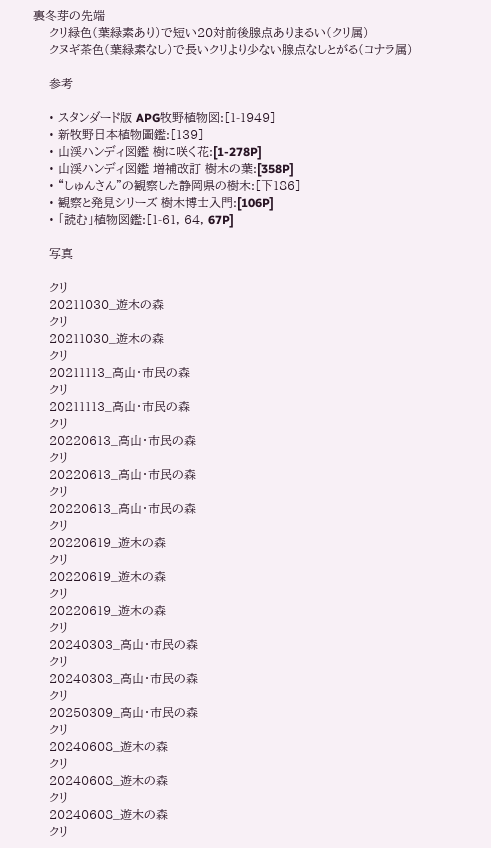裏冬芽の先端
    クリ緑色(葉緑素あり)で短い20対前後腺点ありまるい(クリ属)
    クヌギ茶色(葉緑素なし)で長いクリより少ない腺点なしとがる(コナラ属)

    参考

    • スタンダード版 APG牧野植物図:[1-1949]
    • 新牧野日本植物圖鑑:[139]
    • 山渓ハンディ図鑑 樹に咲く花:[1-278P]
    • 山渓ハンディ図鑑 増補改訂 樹木の葉:[358P]
    • “しゅんさん”の観察した静岡県の樹木:[下186]
    • 観察と発見シリーズ 樹木博士入門:[106P]
    • 「読む」植物図鑑:[1-61, 64, 67P]

    写真

    クリ
    20211030_遊木の森
    クリ
    20211030_遊木の森
    クリ
    20211113_高山・市民の森
    クリ
    20211113_高山・市民の森
    クリ
    20220613_高山・市民の森
    クリ
    20220613_高山・市民の森
    クリ
    20220613_高山・市民の森
    クリ
    20220619_遊木の森
    クリ
    20220619_遊木の森
    クリ
    20220619_遊木の森
    クリ
    20240303_高山・市民の森
    クリ
    20240303_高山・市民の森
    クリ
    20250309_高山・市民の森
    クリ
    20240608_遊木の森
    クリ
    20240608_遊木の森
    クリ
    20240608_遊木の森
    クリ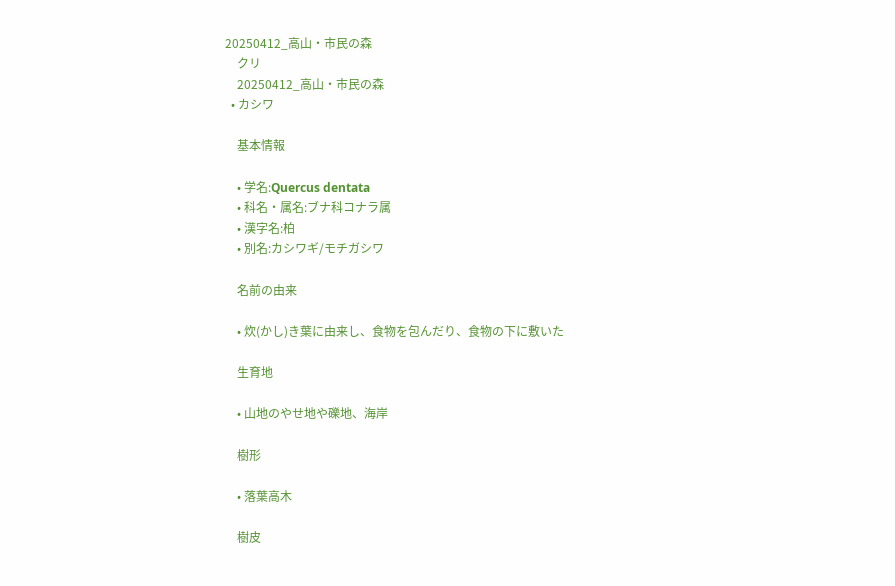20250412_高山・市民の森
    クリ
    20250412_高山・市民の森
  • カシワ

    基本情報

    • 学名:Quercus dentata
    • 科名・属名:ブナ科コナラ属
    • 漢字名:柏
    • 別名:カシワギ/モチガシワ

    名前の由来

    • 炊(かし)き葉に由来し、食物を包んだり、食物の下に敷いた

    生育地

    • 山地のやせ地や礫地、海岸

    樹形

    • 落葉高木

    樹皮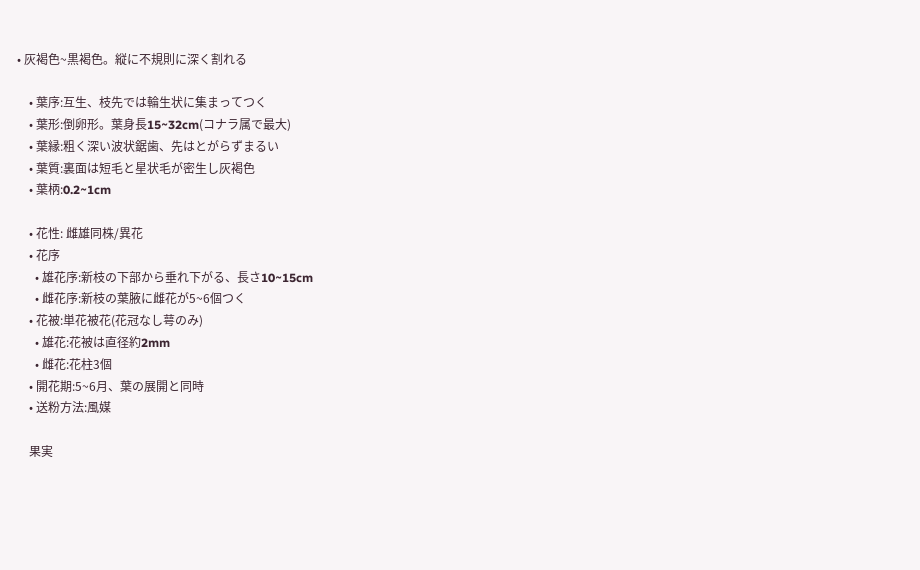• 灰褐色~黒褐色。縦に不規則に深く割れる

    • 葉序:互生、枝先では輪生状に集まってつく
    • 葉形:倒卵形。葉身長15~32cm(コナラ属で最大)
    • 葉縁:粗く深い波状鋸歯、先はとがらずまるい
    • 葉質:裏面は短毛と星状毛が密生し灰褐色
    • 葉柄:0.2~1cm

    • 花性: 雌雄同株/異花
    • 花序
      • 雄花序:新枝の下部から垂れ下がる、長さ10~15cm
      • 雌花序:新枝の葉腋に雌花が5~6個つく
    • 花被:単花被花(花冠なし萼のみ)
      • 雄花:花被は直径約2mm
      • 雌花:花柱3個
    • 開花期:5~6月、葉の展開と同時
    • 送粉方法:風媒

    果実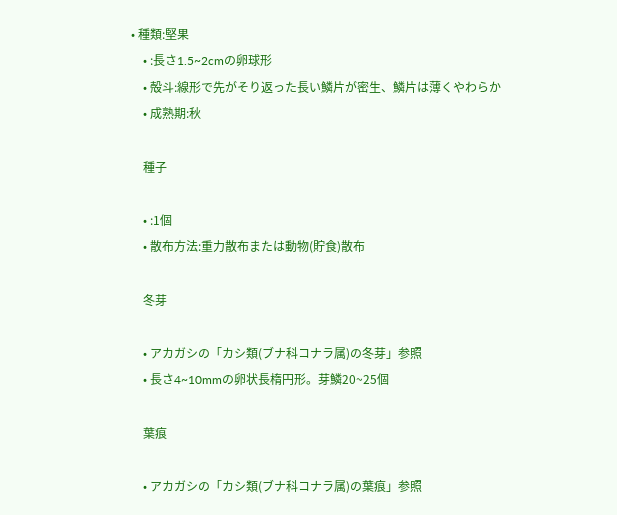• 種類:堅果
    • :長さ1.5~2cmの卵球形
    • 殻斗:線形で先がそり返った長い鱗片が密生、鱗片は薄くやわらか
    • 成熟期:秋

    種子

    • :1個
    • 散布方法:重力散布または動物(貯食)散布

    冬芽

    • アカガシの「カシ類(ブナ科コナラ属)の冬芽」参照
    • 長さ4~10mmの卵状長楕円形。芽鱗20~25個

    葉痕

    • アカガシの「カシ類(ブナ科コナラ属)の葉痕」参照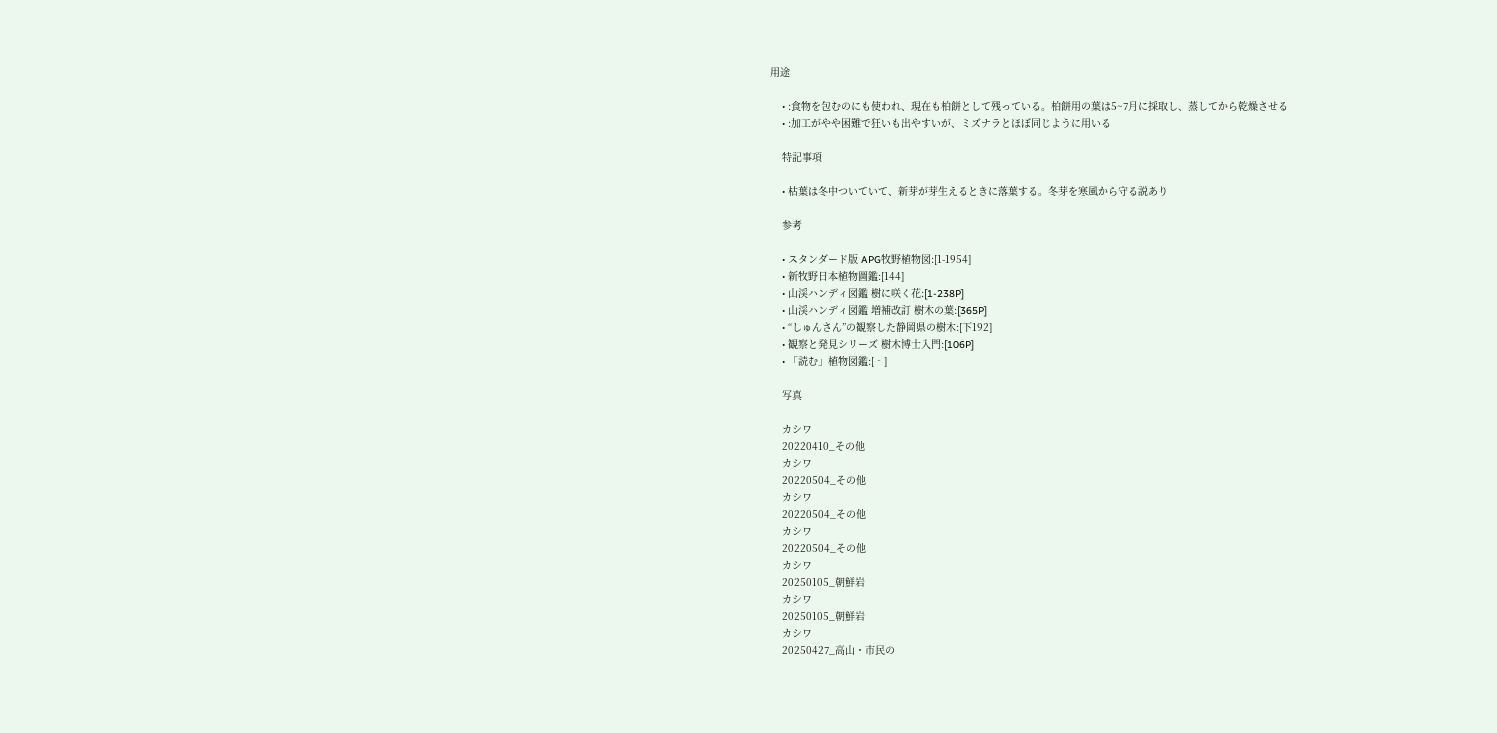用途

    • :食物を包むのにも使われ、現在も柏餅として残っている。柏餅用の葉は5~7月に採取し、蒸してから乾燥させる
    • :加工がやや困難で狂いも出やすいが、ミズナラとほぼ同じように用いる

    特記事項

    • 枯葉は冬中ついていて、新芽が芽生えるときに落葉する。冬芽を寒風から守る説あり

    参考

    • スタンダード版 APG牧野植物図:[1-1954]
    • 新牧野日本植物圖鑑:[144]
    • 山渓ハンディ図鑑 樹に咲く花:[1-238P]
    • 山渓ハンディ図鑑 増補改訂 樹木の葉:[365P]
    • “しゅんさん”の観察した静岡県の樹木:[下192]
    • 観察と発見シリーズ 樹木博士入門:[106P]
    • 「読む」植物図鑑:[‐]

    写真

    カシワ
    20220410_その他
    カシワ
    20220504_その他
    カシワ
    20220504_その他
    カシワ
    20220504_その他
    カシワ
    20250105_朝鮮岩
    カシワ
    20250105_朝鮮岩
    カシワ
    20250427_高山・市民の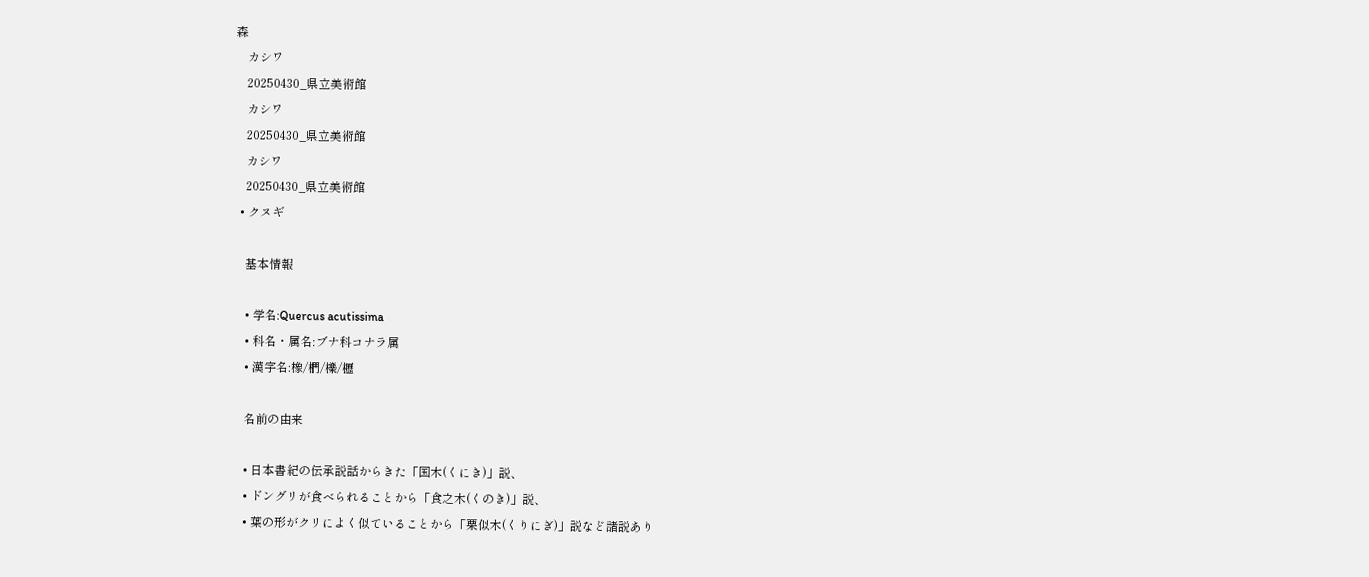森
    カシワ
    20250430_県立美術館
    カシワ
    20250430_県立美術館
    カシワ
    20250430_県立美術館
  • クヌギ

    基本情報

    • 学名:Quercus acutissima
    • 科名・属名:ブナ科コナラ属
    • 漢字名:橡/椚/櫟/櫪

    名前の由来

    • 日本書紀の伝承説話からきた「国木(くにき)」説、
    • ドングリが食べられることから「食之木(くのき)」説、
    • 葉の形がクリによく似ていることから「栗似木(くりにぎ)」説など諸説あり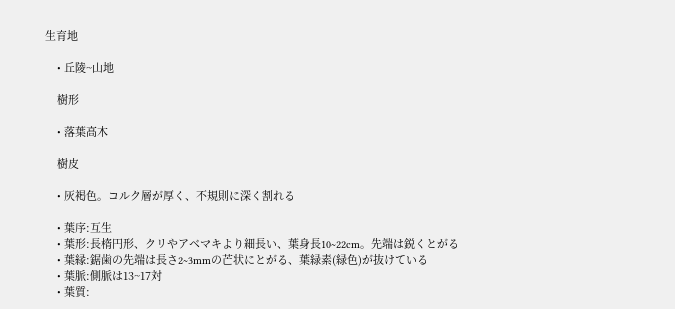生育地

    • 丘陵~山地

    樹形

    • 落葉高木

    樹皮

    • 灰褐色。コルク層が厚く、不規則に深く割れる

    • 葉序:互生
    • 葉形:長楕円形、クリやアベマキより細長い、葉身長10~22cm。先端は鋭くとがる
    • 葉縁:鋸歯の先端は長さ2~3mmの芒状にとがる、葉緑素(緑色)が抜けている
    • 葉脈:側脈は13~17対
    • 葉質: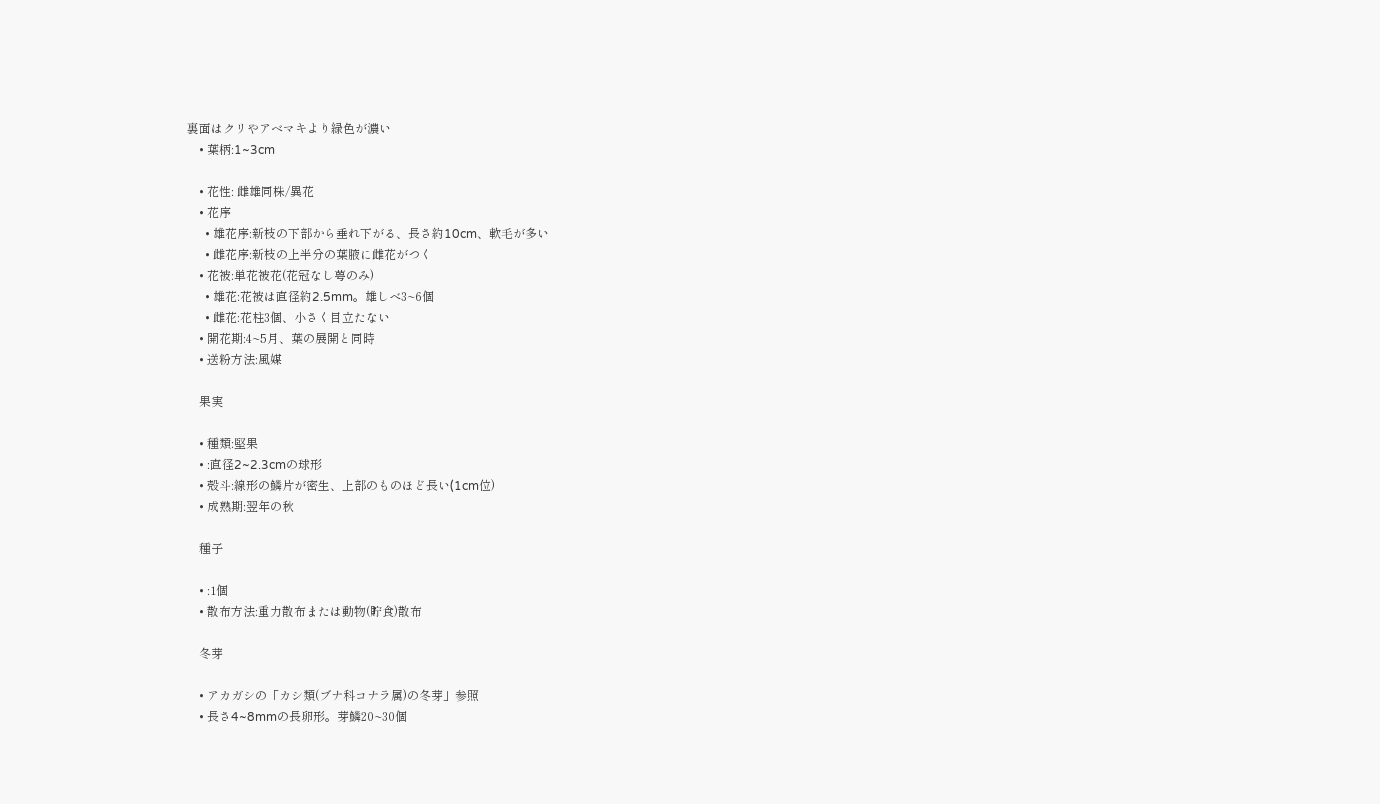裏面はクリやアベマキより緑色が濃い
    • 葉柄:1~3cm

    • 花性: 雌雄同株/異花
    • 花序
      • 雄花序:新枝の下部から垂れ下がる、長さ約10cm、軟毛が多い
      • 雌花序:新枝の上半分の葉腋に雌花がつく
    • 花被:単花被花(花冠なし萼のみ)
      • 雄花:花被は直径約2.5mm。雄しべ3~6個
      • 雌花:花柱3個、小さく目立たない
    • 開花期:4~5月、葉の展開と同時
    • 送粉方法:風媒

    果実

    • 種類:堅果
    • :直径2~2.3cmの球形
    • 殻斗:線形の鱗片が密生、上部のものほど長い(1cm位)
    • 成熟期:翌年の秋

    種子

    • :1個
    • 散布方法:重力散布または動物(貯食)散布

    冬芽

    • アカガシの「カシ類(ブナ科コナラ属)の冬芽」参照
    • 長さ4~8mmの長卵形。芽鱗20~30個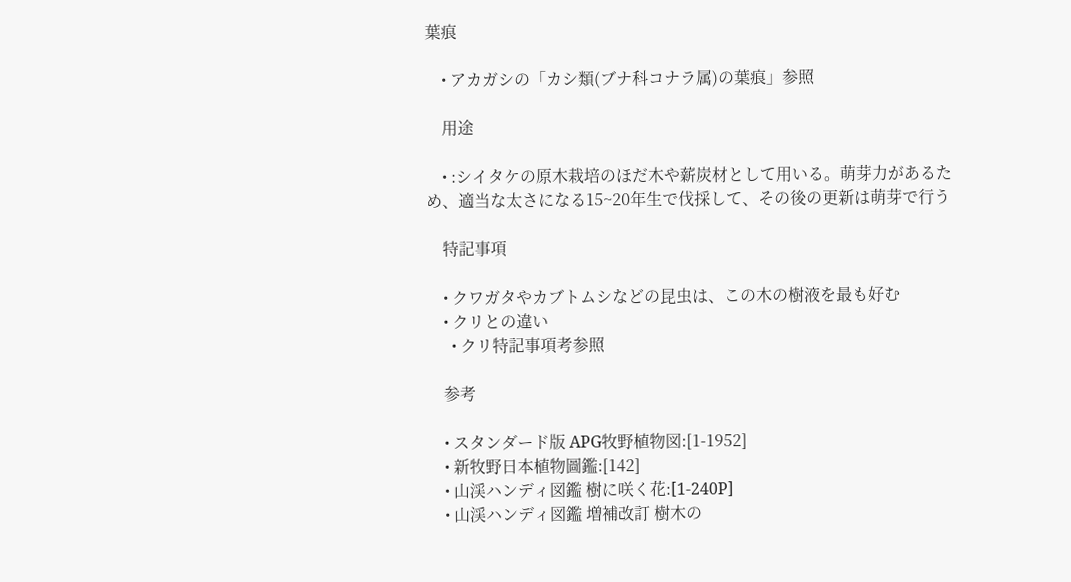葉痕

    • アカガシの「カシ類(ブナ科コナラ属)の葉痕」参照

    用途

    • :シイタケの原木栽培のほだ木や薪炭材として用いる。萌芽力があるため、適当な太さになる15~20年生で伐採して、その後の更新は萌芽で行う

    特記事項

    • クワガタやカブトムシなどの昆虫は、この木の樹液を最も好む
    • クリとの違い
      • クリ特記事項考参照

    参考

    • スタンダード版 APG牧野植物図:[1-1952]
    • 新牧野日本植物圖鑑:[142]
    • 山渓ハンディ図鑑 樹に咲く花:[1-240P]
    • 山渓ハンディ図鑑 増補改訂 樹木の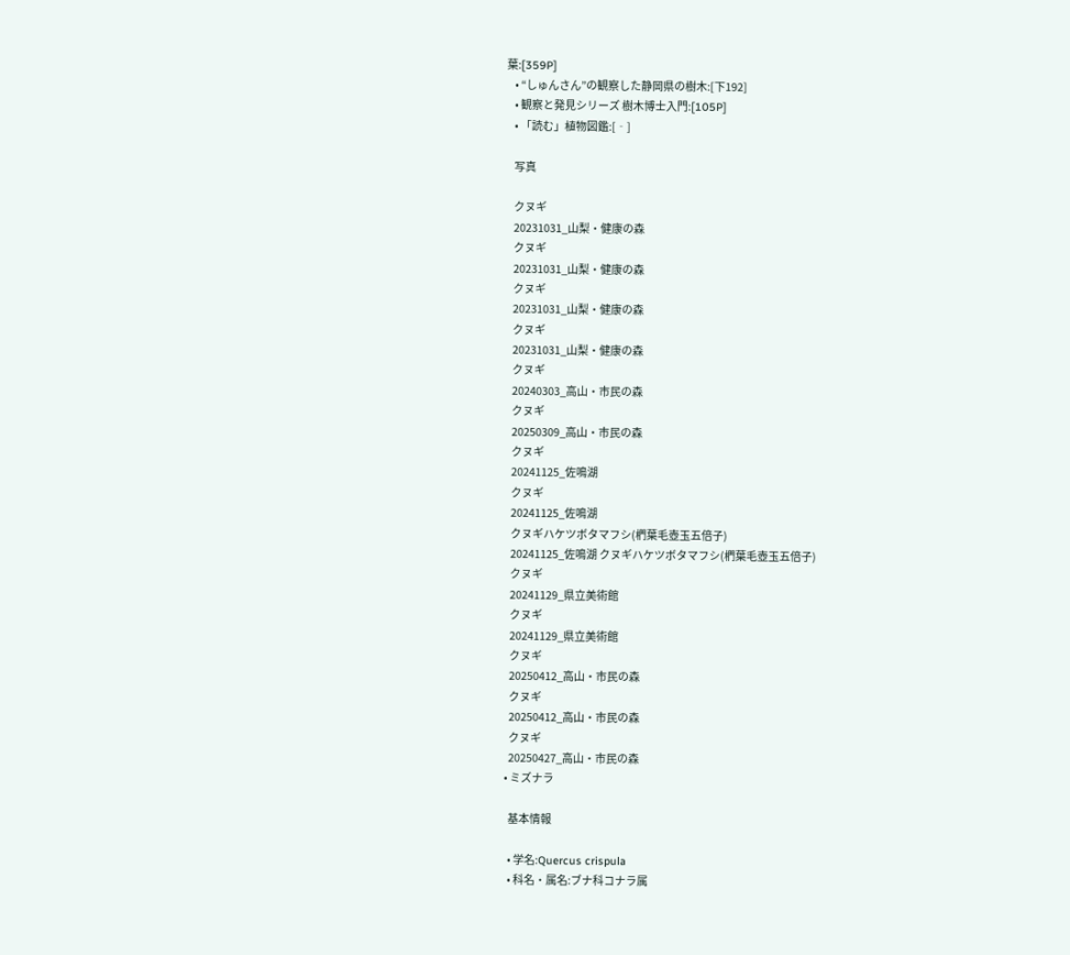葉:[359P]
    • “しゅんさん”の観察した静岡県の樹木:[下192]
    • 観察と発見シリーズ 樹木博士入門:[105P]
    • 「読む」植物図鑑:[‐]

    写真

    クヌギ
    20231031_山梨・健康の森
    クヌギ
    20231031_山梨・健康の森
    クヌギ
    20231031_山梨・健康の森
    クヌギ
    20231031_山梨・健康の森
    クヌギ
    20240303_高山・市民の森
    クヌギ
    20250309_高山・市民の森
    クヌギ
    20241125_佐鳴湖
    クヌギ
    20241125_佐鳴湖
    クヌギハケツボタマフシ(椚葉毛壺玉五倍子)
    20241125_佐鳴湖 クヌギハケツボタマフシ(椚葉毛壺玉五倍子)
    クヌギ
    20241129_県立美術館
    クヌギ
    20241129_県立美術館
    クヌギ
    20250412_高山・市民の森
    クヌギ
    20250412_高山・市民の森
    クヌギ
    20250427_高山・市民の森
  • ミズナラ

    基本情報

    • 学名:Quercus crispula
    • 科名・属名:ブナ科コナラ属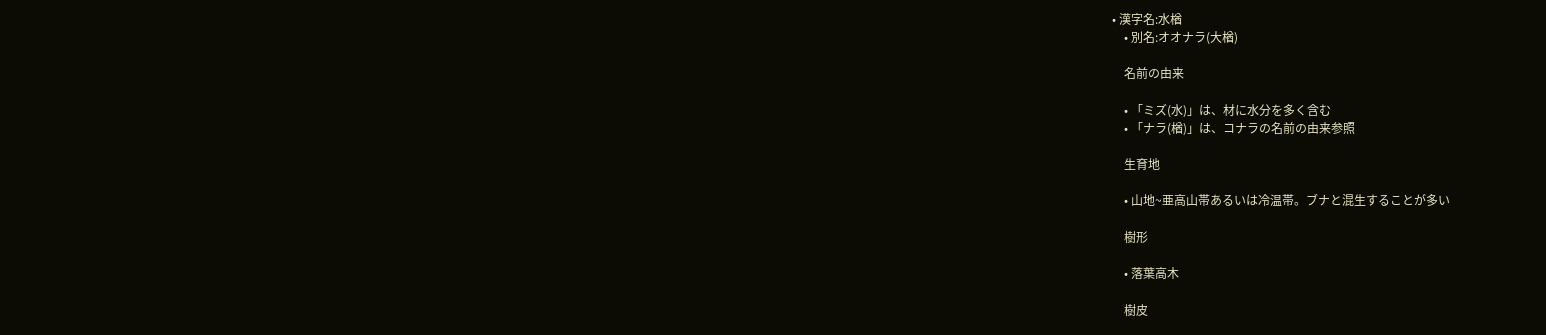• 漢字名:水楢
    • 別名:オオナラ(大楢)

    名前の由来

    • 「ミズ(水)」は、材に水分を多く含む
    • 「ナラ(楢)」は、コナラの名前の由来参照

    生育地

    • 山地~亜高山帯あるいは冷温帯。ブナと混生することが多い

    樹形

    • 落葉高木

    樹皮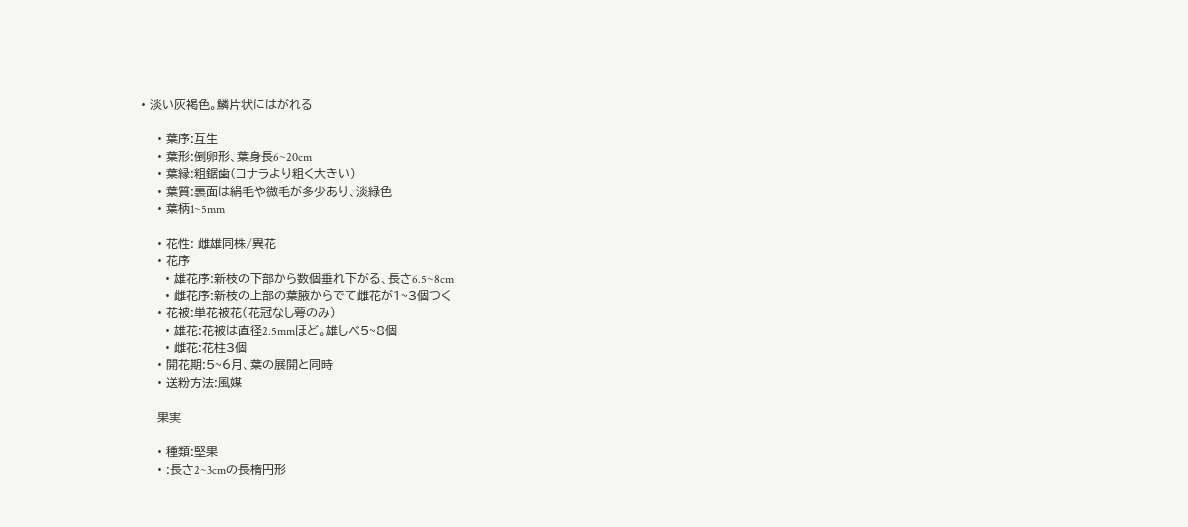• 淡い灰褐色。鱗片状にはがれる

    • 葉序:互生
    • 葉形:倒卵形、葉身長6~20cm
    • 葉縁:粗鋸歯(コナラより粗く大きい)
    • 葉質:裏面は絹毛や微毛が多少あり、淡緑色
    • 葉柄1~5mm

    • 花性: 雌雄同株/異花
    • 花序
      • 雄花序:新枝の下部から数個垂れ下がる、長さ6.5~8cm
      • 雌花序:新枝の上部の葉腋からでて雌花が1~3個つく
    • 花被:単花被花(花冠なし萼のみ)
      • 雄花:花被は直径2.5mmほど。雄しべ5~8個
      • 雌花:花柱3個
    • 開花期:5~6月、葉の展開と同時
    • 送粉方法:風媒

    果実

    • 種類:堅果
    • :長さ2~3cmの長楕円形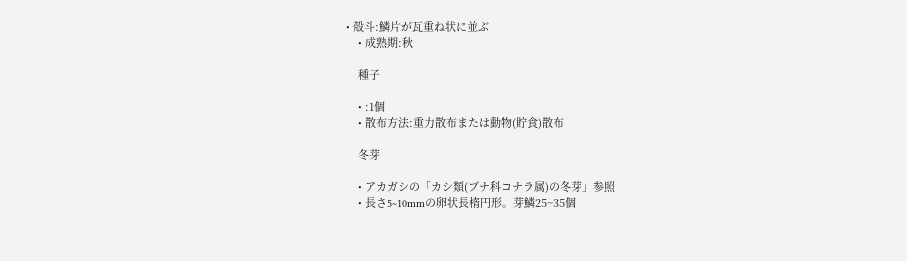• 殻斗:鱗片が瓦重ね状に並ぶ
    • 成熟期:秋

    種子

    • :1個
    • 散布方法:重力散布または動物(貯食)散布

    冬芽

    • アカガシの「カシ類(ブナ科コナラ属)の冬芽」参照
    • 長さ5~10mmの卵状長楕円形。芽鱗25~35個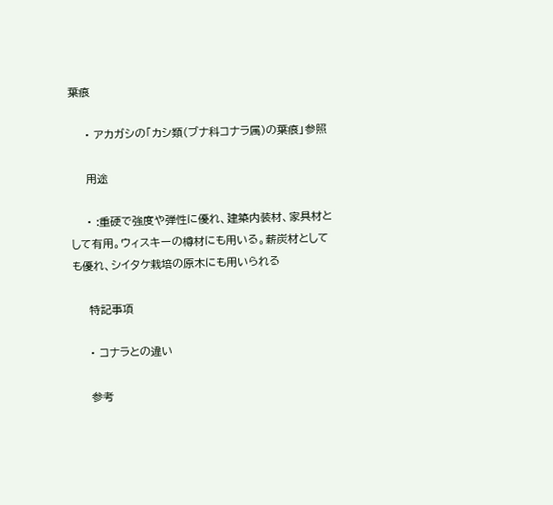葉痕

    • アカガシの「カシ類(ブナ科コナラ属)の葉痕」参照

    用途

    • :重硬で強度や弾性に優れ、建築内装材、家具材として有用。ウィスキーの樽材にも用いる。薪炭材としても優れ、シイタケ栽培の原木にも用いられる

    特記事項

    • コナラとの違い

    参考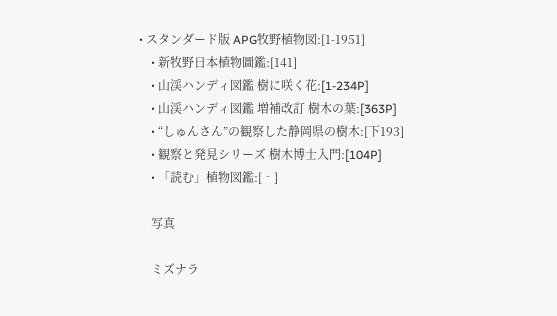• スタンダード版 APG牧野植物図:[1-1951]
    • 新牧野日本植物圖鑑:[141]
    • 山渓ハンディ図鑑 樹に咲く花:[1-234P]
    • 山渓ハンディ図鑑 増補改訂 樹木の葉:[363P]
    • “しゅんさん”の観察した静岡県の樹木:[下193]
    • 観察と発見シリーズ 樹木博士入門:[104P]
    • 「読む」植物図鑑:[‐]

    写真

    ミズナラ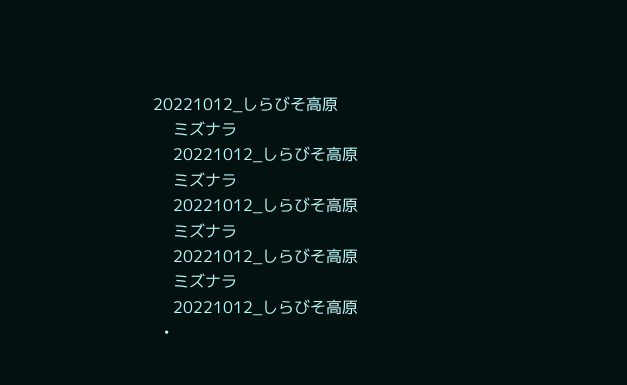20221012_しらびそ高原
    ミズナラ
    20221012_しらびそ高原
    ミズナラ
    20221012_しらびそ高原
    ミズナラ
    20221012_しらびそ高原
    ミズナラ
    20221012_しらびそ高原
  •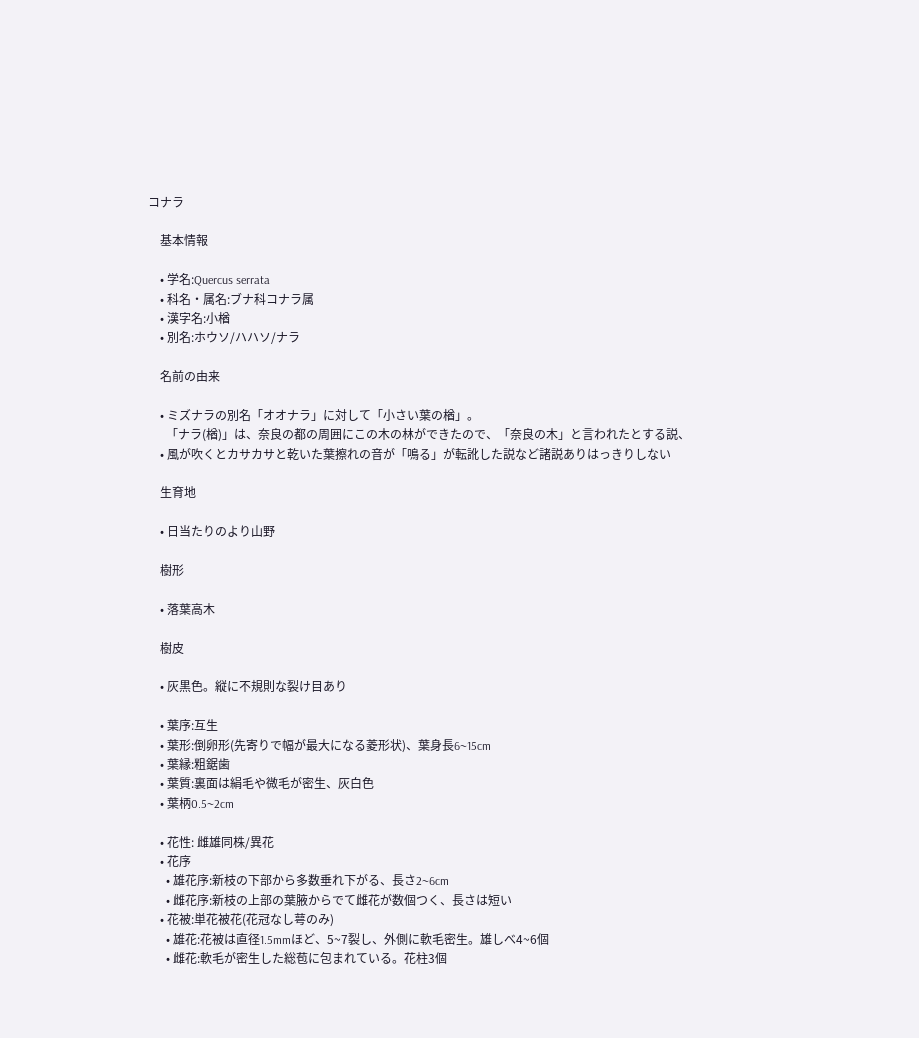コナラ

    基本情報

    • 学名:Quercus serrata
    • 科名・属名:ブナ科コナラ属
    • 漢字名:小楢
    • 別名:ホウソ/ハハソ/ナラ

    名前の由来

    • ミズナラの別名「オオナラ」に対して「小さい葉の楢」。
      「ナラ(楢)」は、奈良の都の周囲にこの木の林ができたので、「奈良の木」と言われたとする説、
    • 風が吹くとカサカサと乾いた葉擦れの音が「鳴る」が転訛した説など諸説ありはっきりしない

    生育地

    • 日当たりのより山野

    樹形

    • 落葉高木

    樹皮

    • 灰黒色。縦に不規則な裂け目あり

    • 葉序:互生
    • 葉形:倒卵形(先寄りで幅が最大になる菱形状)、葉身長6~15cm
    • 葉縁:粗鋸歯
    • 葉質:裏面は絹毛や微毛が密生、灰白色
    • 葉柄0.5~2cm

    • 花性: 雌雄同株/異花
    • 花序
      • 雄花序:新枝の下部から多数垂れ下がる、長さ2~6cm
      • 雌花序:新枝の上部の葉腋からでて雌花が数個つく、長さは短い
    • 花被:単花被花(花冠なし萼のみ)
      • 雄花:花被は直径1.5mmほど、5~7裂し、外側に軟毛密生。雄しべ4~6個
      • 雌花:軟毛が密生した総苞に包まれている。花柱3個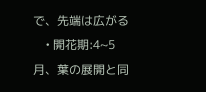で、先端は広がる
    • 開花期:4~5月、葉の展開と同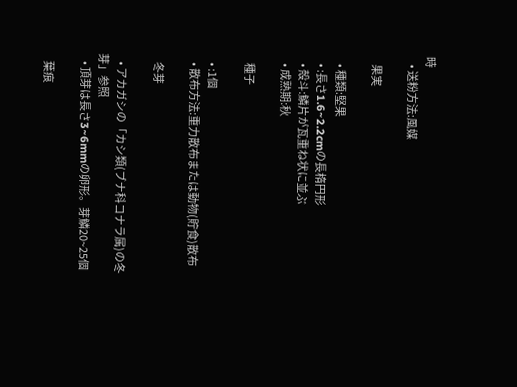時
    • 送粉方法:風媒

    果実

    • 種類:堅果
    • :長さ1.6~2.2cmの長楕円形
    • 殻斗:鱗片が瓦重ね状に並ぶ
    • 成熟期:秋

    種子

    • :1個
    • 散布方法:重力散布または動物(貯食)散布

    冬芽

    • アカガシの「カシ類(ブナ科コナラ属)の冬芽」参照
    • 頂芽は長さ3~6mmの卵形。芽鱗20~25個

    葉痕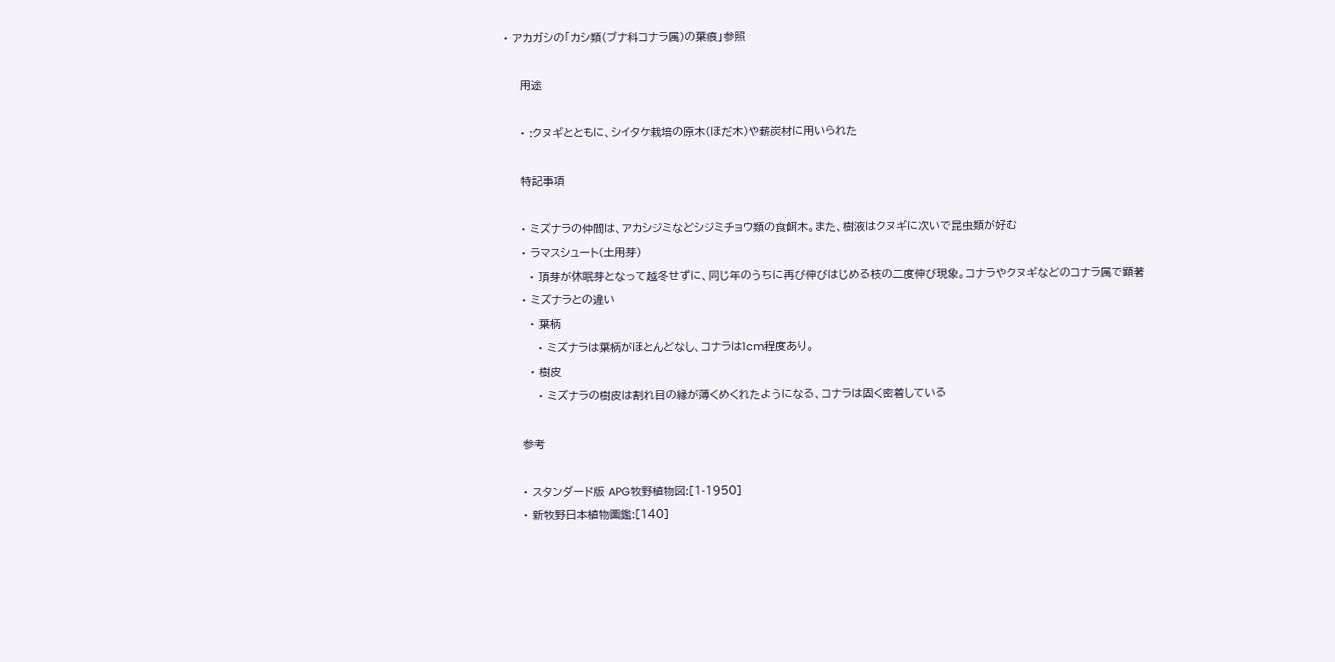• アカガシの「カシ類(ブナ科コナラ属)の葉痕」参照

    用途

    • :クヌギとともに、シイタケ栽培の原木(ほだ木)や薪炭材に用いられた

    特記事項

    • ミズナラの仲間は、アカシジミなどシジミチョウ類の食餌木。また、樹液はクヌギに次いで昆虫類が好む
    • ラマスシュート(土用芽)
      • 頂芽が休眠芽となって越冬せずに、同じ年のうちに再び伸びはじめる枝の二度伸び現象。コナラやクヌギなどのコナラ属で顕著
    • ミズナラとの違い
      • 葉柄
        • ミズナラは葉柄がほとんどなし、コナラは1cm程度あり。
      • 樹皮
        • ミズナラの樹皮は割れ目の縁が薄くめくれたようになる、コナラは固く密着している

    参考

    • スタンダード版 APG牧野植物図:[1-1950]
    • 新牧野日本植物圖鑑:[140]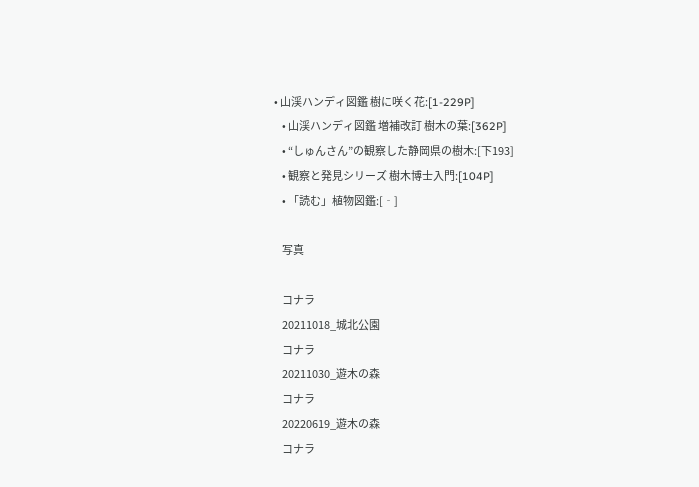• 山渓ハンディ図鑑 樹に咲く花:[1-229P]
    • 山渓ハンディ図鑑 増補改訂 樹木の葉:[362P]
    • “しゅんさん”の観察した静岡県の樹木:[下193]
    • 観察と発見シリーズ 樹木博士入門:[104P]
    • 「読む」植物図鑑:[‐]

    写真

    コナラ
    20211018_城北公園
    コナラ
    20211030_遊木の森
    コナラ
    20220619_遊木の森
    コナラ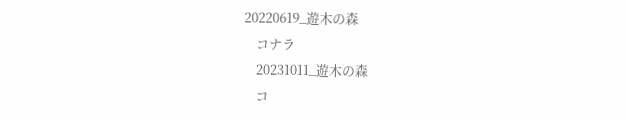20220619_遊木の森
    コナラ
    20231011_遊木の森
    コ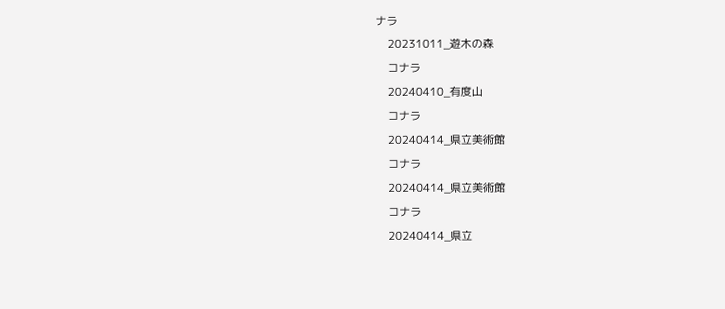ナラ
    20231011_遊木の森
    コナラ
    20240410_有度山
    コナラ
    20240414_県立美術館
    コナラ
    20240414_県立美術館
    コナラ
    20240414_県立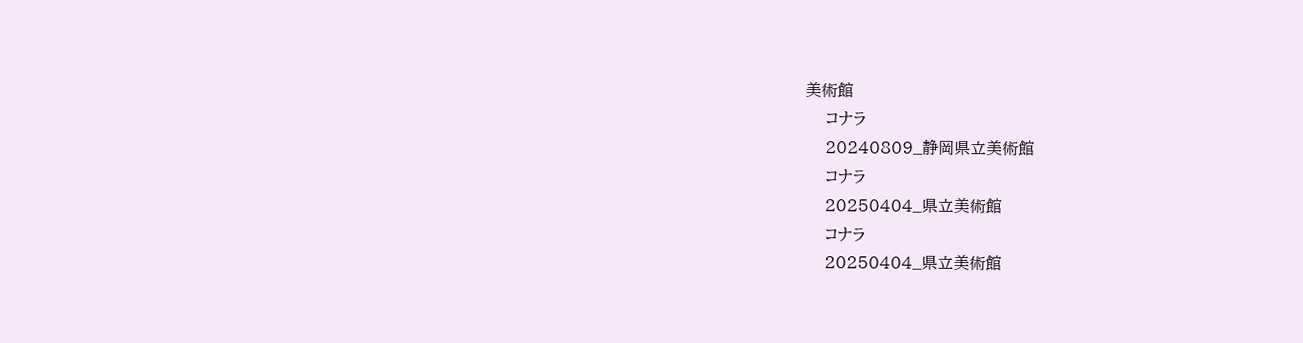美術館
    コナラ
    20240809_静岡県立美術館
    コナラ
    20250404_県立美術館
    コナラ
    20250404_県立美術館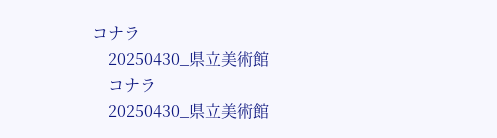コナラ
    20250430_県立美術館
    コナラ
    20250430_県立美術館